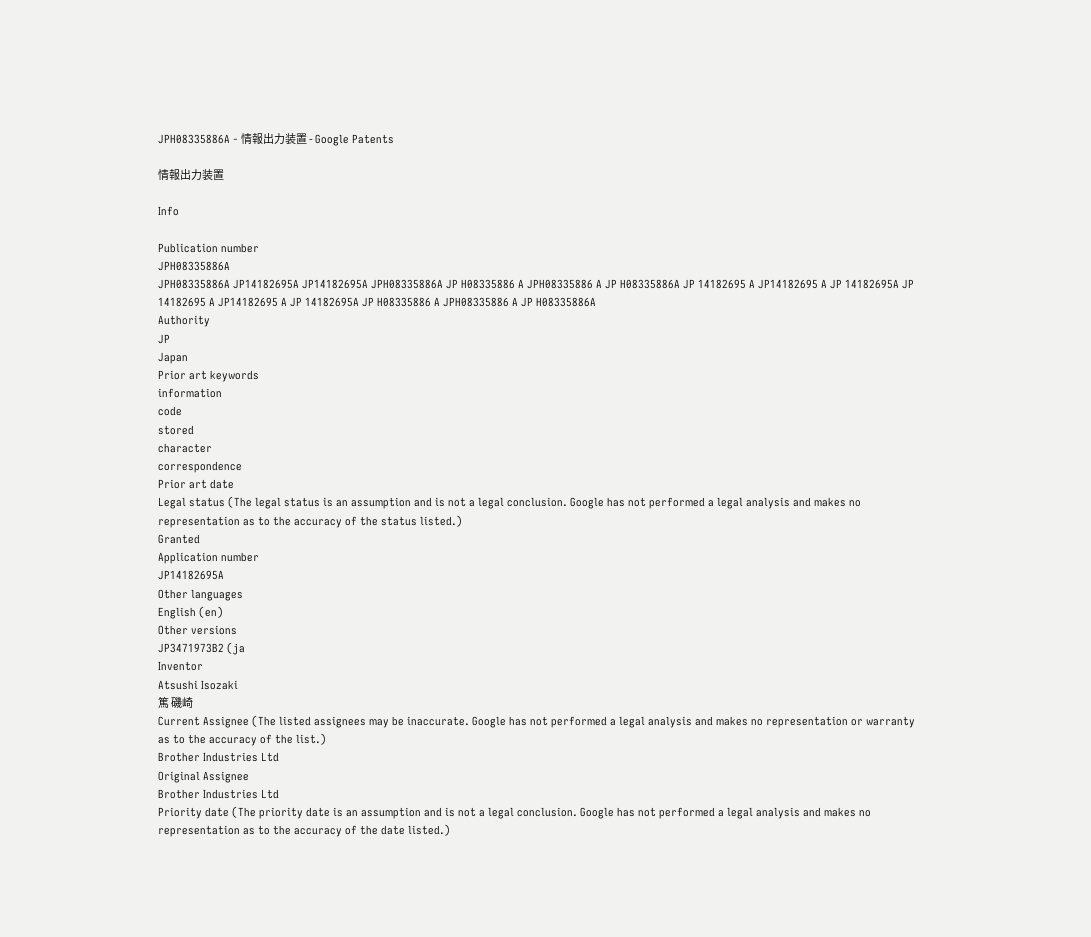JPH08335886A - 情報出力装置 - Google Patents

情報出力装置

Info

Publication number
JPH08335886A
JPH08335886A JP14182695A JP14182695A JPH08335886A JP H08335886 A JPH08335886 A JP H08335886A JP 14182695 A JP14182695 A JP 14182695A JP 14182695 A JP14182695 A JP 14182695A JP H08335886 A JPH08335886 A JP H08335886A
Authority
JP
Japan
Prior art keywords
information
code
stored
character
correspondence
Prior art date
Legal status (The legal status is an assumption and is not a legal conclusion. Google has not performed a legal analysis and makes no representation as to the accuracy of the status listed.)
Granted
Application number
JP14182695A
Other languages
English (en)
Other versions
JP3471973B2 (ja
Inventor
Atsushi Isozaki
篤 磯崎
Current Assignee (The listed assignees may be inaccurate. Google has not performed a legal analysis and makes no representation or warranty as to the accuracy of the list.)
Brother Industries Ltd
Original Assignee
Brother Industries Ltd
Priority date (The priority date is an assumption and is not a legal conclusion. Google has not performed a legal analysis and makes no representation as to the accuracy of the date listed.)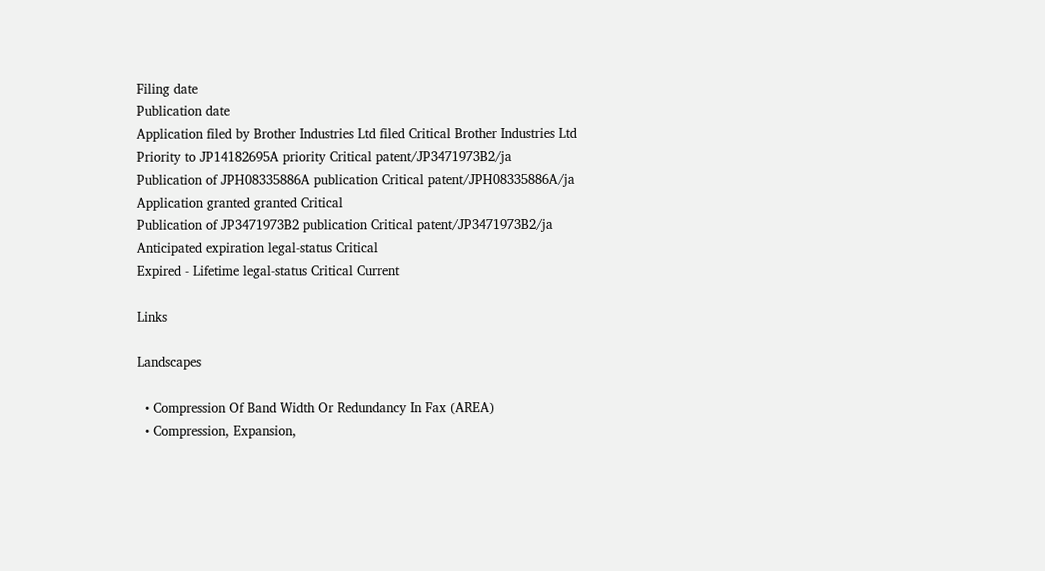Filing date
Publication date
Application filed by Brother Industries Ltd filed Critical Brother Industries Ltd
Priority to JP14182695A priority Critical patent/JP3471973B2/ja
Publication of JPH08335886A publication Critical patent/JPH08335886A/ja
Application granted granted Critical
Publication of JP3471973B2 publication Critical patent/JP3471973B2/ja
Anticipated expiration legal-status Critical
Expired - Lifetime legal-status Critical Current

Links

Landscapes

  • Compression Of Band Width Or Redundancy In Fax (AREA)
  • Compression, Expansion,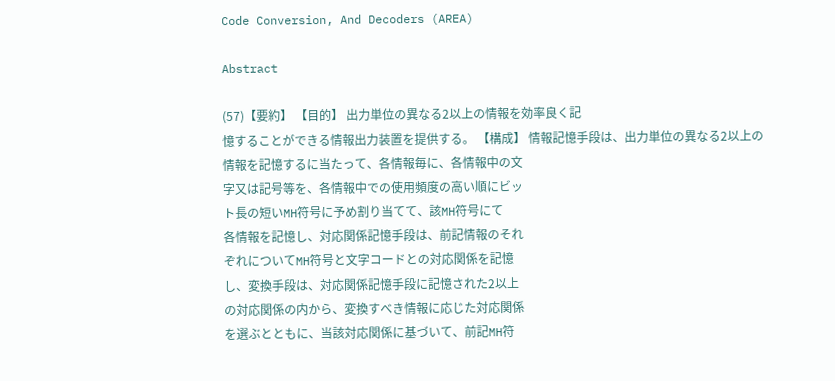Code Conversion, And Decoders (AREA)

Abstract

(57)【要約】 【目的】 出力単位の異なる2以上の情報を効率良く記
憶することができる情報出力装置を提供する。 【構成】 情報記憶手段は、出力単位の異なる2以上の
情報を記憶するに当たって、各情報毎に、各情報中の文
字又は記号等を、各情報中での使用頻度の高い順にビッ
ト長の短いMH符号に予め割り当てて、該MH符号にて
各情報を記憶し、対応関係記憶手段は、前記情報のそれ
ぞれについてMH符号と文字コードとの対応関係を記憶
し、変換手段は、対応関係記憶手段に記憶された2以上
の対応関係の内から、変換すべき情報に応じた対応関係
を選ぶとともに、当該対応関係に基づいて、前記MH符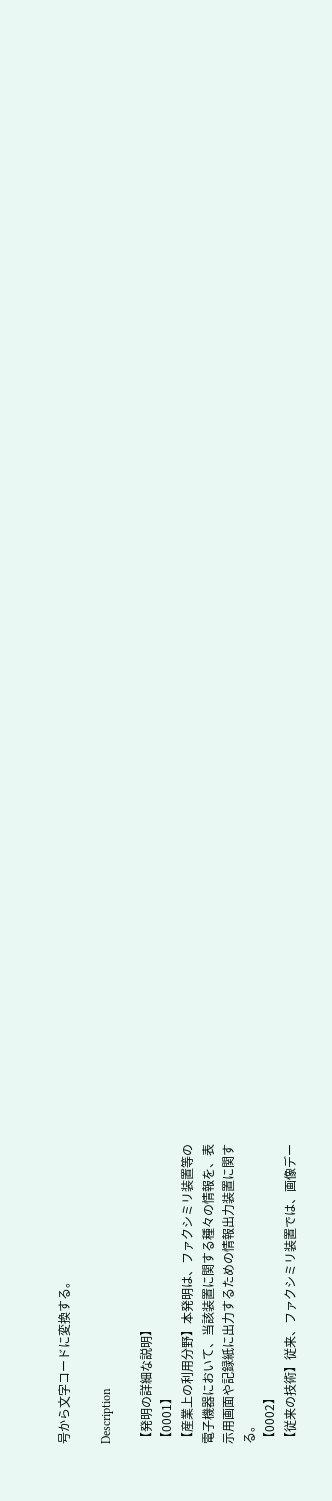号から文字コードに変換する。

Description

【発明の詳細な説明】
【0001】
【産業上の利用分野】本発明は、ファクシミリ装置等の
電子機器において、当該装置に関する種々の情報を、表
示用画面や記録紙に出力するための情報出力装置に関す
る。
【0002】
【従来の技術】従来、ファクシミリ装置では、画像デー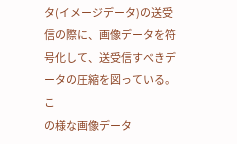タ(イメージデータ)の送受信の際に、画像データを符
号化して、送受信すべきデータの圧縮を図っている。こ
の様な画像データ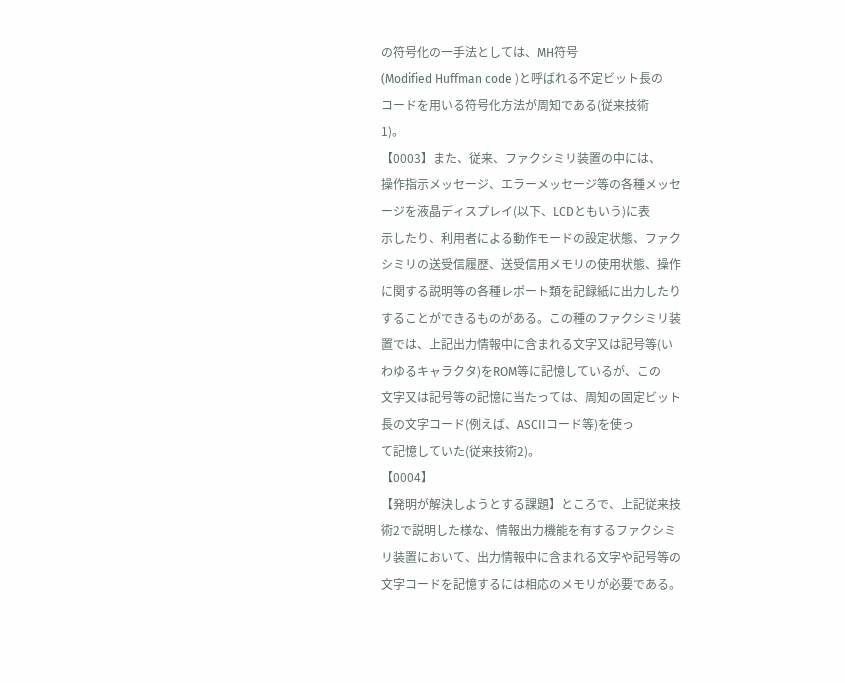の符号化の一手法としては、MH符号
(Modified Huffman code )と呼ばれる不定ビット長の
コードを用いる符号化方法が周知である(従来技術
1)。
【0003】また、従来、ファクシミリ装置の中には、
操作指示メッセージ、エラーメッセージ等の各種メッセ
ージを液晶ディスプレイ(以下、LCDともいう)に表
示したり、利用者による動作モードの設定状態、ファク
シミリの送受信履歴、送受信用メモリの使用状態、操作
に関する説明等の各種レポート類を記録紙に出力したり
することができるものがある。この種のファクシミリ装
置では、上記出力情報中に含まれる文字又は記号等(い
わゆるキャラクタ)をROM等に記憶しているが、この
文字又は記号等の記憶に当たっては、周知の固定ビット
長の文字コード(例えば、ASCIIコード等)を使っ
て記憶していた(従来技術2)。
【0004】
【発明が解決しようとする課題】ところで、上記従来技
術2で説明した様な、情報出力機能を有するファクシミ
リ装置において、出力情報中に含まれる文字や記号等の
文字コードを記憶するには相応のメモリが必要である。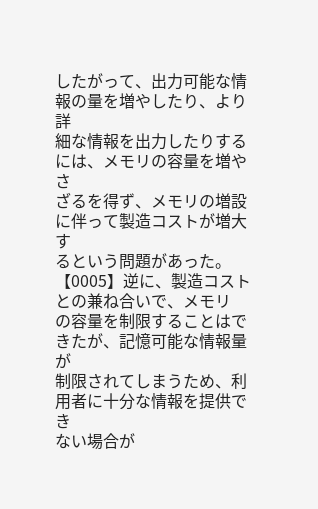したがって、出力可能な情報の量を増やしたり、より詳
細な情報を出力したりするには、メモリの容量を増やさ
ざるを得ず、メモリの増設に伴って製造コストが増大す
るという問題があった。
【0005】逆に、製造コストとの兼ね合いで、メモリ
の容量を制限することはできたが、記憶可能な情報量が
制限されてしまうため、利用者に十分な情報を提供でき
ない場合が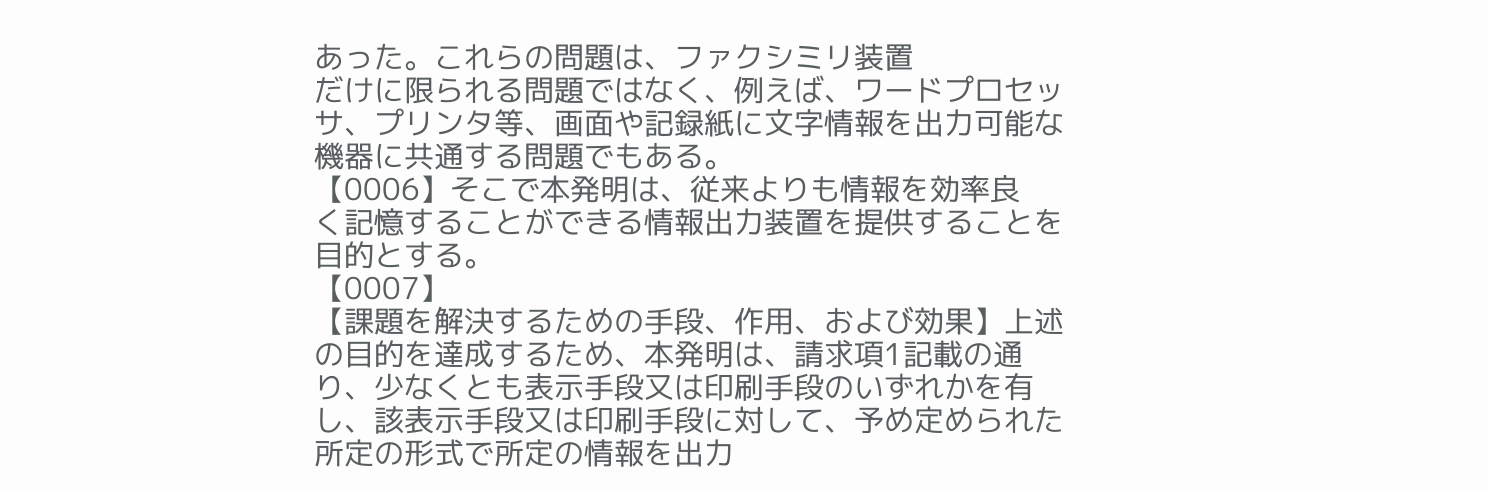あった。これらの問題は、ファクシミリ装置
だけに限られる問題ではなく、例えば、ワードプロセッ
サ、プリンタ等、画面や記録紙に文字情報を出力可能な
機器に共通する問題でもある。
【0006】そこで本発明は、従来よりも情報を効率良
く記憶することができる情報出力装置を提供することを
目的とする。
【0007】
【課題を解決するための手段、作用、および効果】上述
の目的を達成するため、本発明は、請求項1記載の通
り、少なくとも表示手段又は印刷手段のいずれかを有
し、該表示手段又は印刷手段に対して、予め定められた
所定の形式で所定の情報を出力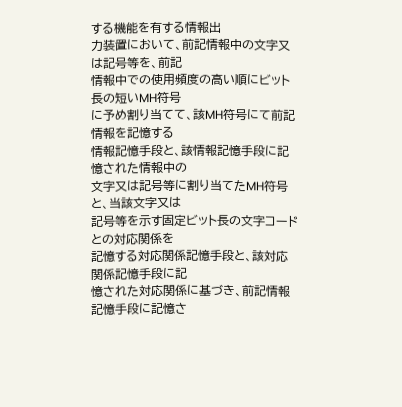する機能を有する情報出
力装置において、前記情報中の文字又は記号等を、前記
情報中での使用頻度の高い順にビット長の短いMH符号
に予め割り当てて、該MH符号にて前記情報を記憶する
情報記憶手段と、該情報記憶手段に記憶された情報中の
文字又は記号等に割り当てたMH符号と、当該文字又は
記号等を示す固定ビット長の文字コードとの対応関係を
記憶する対応関係記憶手段と、該対応関係記憶手段に記
憶された対応関係に基づき、前記情報記憶手段に記憶さ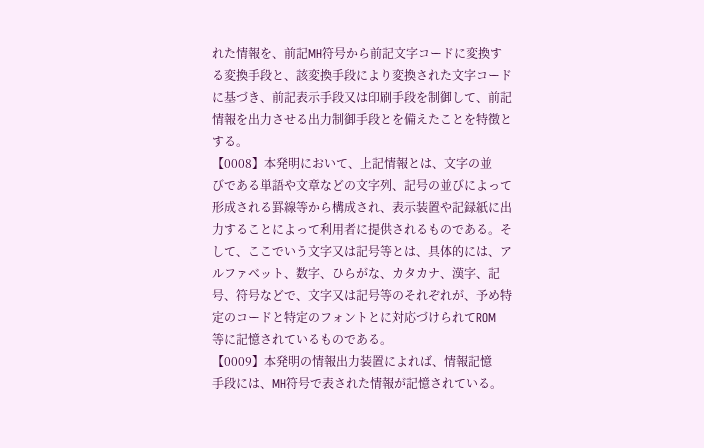れた情報を、前記MH符号から前記文字コードに変換す
る変換手段と、該変換手段により変換された文字コード
に基づき、前記表示手段又は印刷手段を制御して、前記
情報を出力させる出力制御手段とを備えたことを特徴と
する。
【0008】本発明において、上記情報とは、文字の並
びである単語や文章などの文字列、記号の並びによって
形成される罫線等から構成され、表示装置や記録紙に出
力することによって利用者に提供されるものである。そ
して、ここでいう文字又は記号等とは、具体的には、ア
ルファベット、数字、ひらがな、カタカナ、漢字、記
号、符号などで、文字又は記号等のそれぞれが、予め特
定のコードと特定のフォントとに対応づけられてROM
等に記憶されているものである。
【0009】本発明の情報出力装置によれば、情報記憶
手段には、MH符号で表された情報が記憶されている。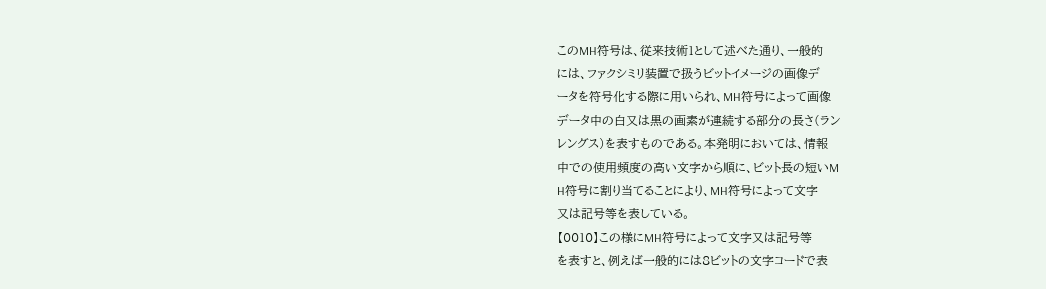このMH符号は、従来技術1として述べた通り、一般的
には、ファクシミリ装置で扱うビットイメージの画像デ
ータを符号化する際に用いられ、MH符号によって画像
データ中の白又は黒の画素が連続する部分の長さ(ラン
レングス)を表すものである。本発明においては、情報
中での使用頻度の高い文字から順に、ビット長の短いM
H符号に割り当てることにより、MH符号によって文字
又は記号等を表している。
【0010】この様にMH符号によって文字又は記号等
を表すと、例えば一般的には8ビットの文字コードで表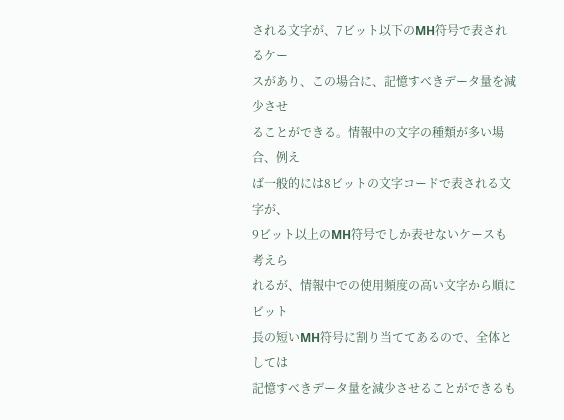される文字が、7ビット以下のMH符号で表されるケー
スがあり、この場合に、記憶すべきデータ量を減少させ
ることができる。情報中の文字の種類が多い場合、例え
ば一般的には8ビットの文字コードで表される文字が、
9ビット以上のMH符号でしか表せないケースも考えら
れるが、情報中での使用頻度の高い文字から順にビット
長の短いMH符号に割り当ててあるので、全体としては
記憶すべきデータ量を減少させることができるも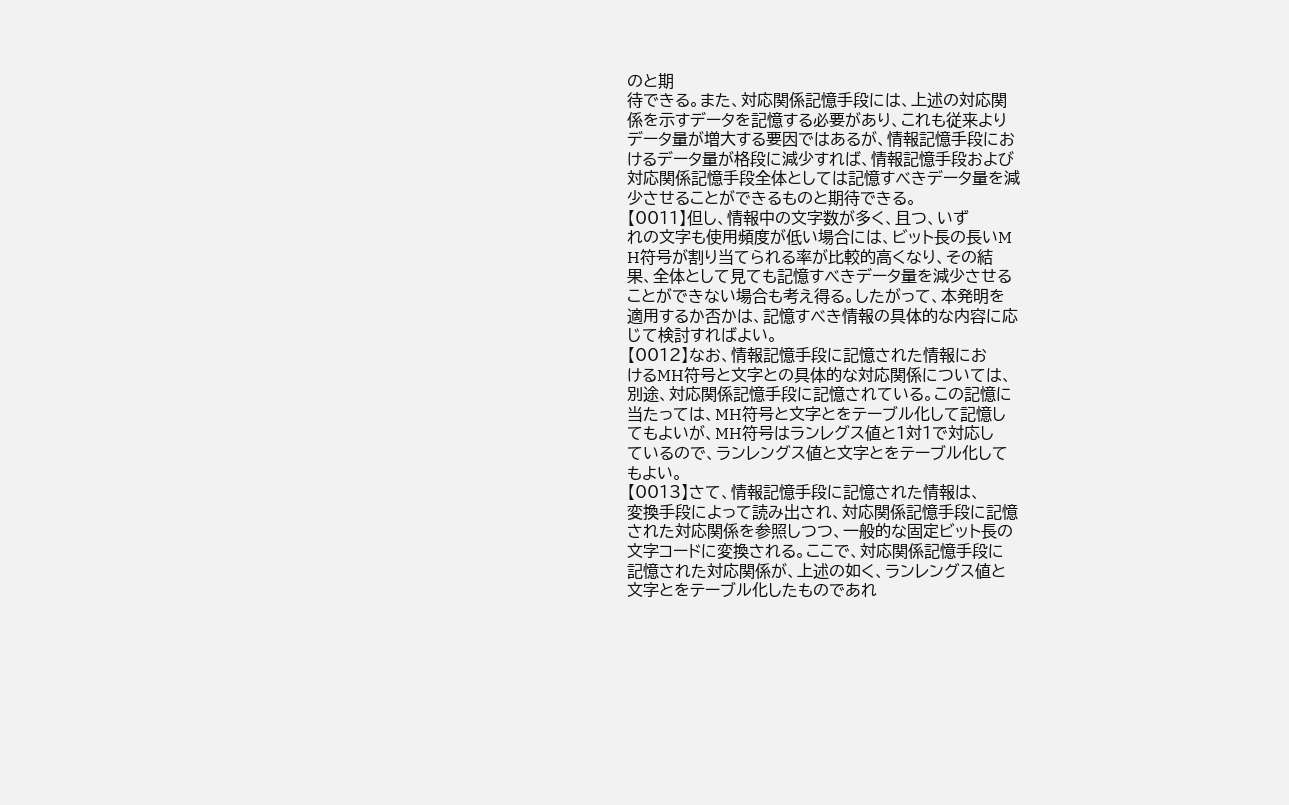のと期
待できる。また、対応関係記憶手段には、上述の対応関
係を示すデータを記憶する必要があり、これも従来より
データ量が増大する要因ではあるが、情報記憶手段にお
けるデータ量が格段に減少すれば、情報記憶手段および
対応関係記憶手段全体としては記憶すべきデータ量を減
少させることができるものと期待できる。
【0011】但し、情報中の文字数が多く、且つ、いず
れの文字も使用頻度が低い場合には、ビット長の長いM
H符号が割り当てられる率が比較的高くなり、その結
果、全体として見ても記憶すべきデータ量を減少させる
ことができない場合も考え得る。したがって、本発明を
適用するか否かは、記憶すべき情報の具体的な内容に応
じて検討すればよい。
【0012】なお、情報記憶手段に記憶された情報にお
けるMH符号と文字との具体的な対応関係については、
別途、対応関係記憶手段に記憶されている。この記憶に
当たっては、MH符号と文字とをテーブル化して記憶し
てもよいが、MH符号はランレグス値と1対1で対応し
ているので、ランレングス値と文字とをテーブル化して
もよい。
【0013】さて、情報記憶手段に記憶された情報は、
変換手段によって読み出され、対応関係記憶手段に記憶
された対応関係を参照しつつ、一般的な固定ビット長の
文字コードに変換される。ここで、対応関係記憶手段に
記憶された対応関係が、上述の如く、ランレングス値と
文字とをテーブル化したものであれ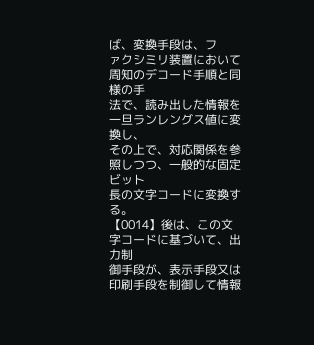ば、変換手段は、フ
ァクシミリ装置において周知のデコード手順と同様の手
法で、読み出した情報を一旦ランレングス値に変換し、
その上で、対応関係を参照しつつ、一般的な固定ビット
長の文字コードに変換する。
【0014】後は、この文字コードに基づいて、出力制
御手段が、表示手段又は印刷手段を制御して情報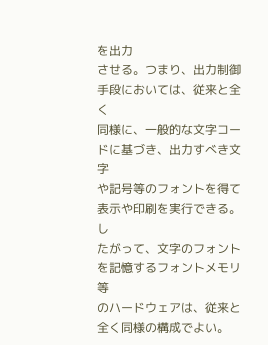を出力
させる。つまり、出力制御手段においては、従来と全く
同様に、一般的な文字コードに基づき、出力すべき文字
や記号等のフォントを得て表示や印刷を実行できる。し
たがって、文字のフォントを記憶するフォントメモリ等
のハードウェアは、従来と全く同様の構成でよい。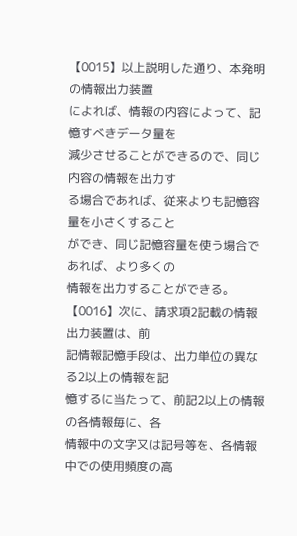【0015】以上説明した通り、本発明の情報出力装置
によれば、情報の内容によって、記憶すべきデータ量を
減少させることができるので、同じ内容の情報を出力す
る場合であれば、従来よりも記憶容量を小さくすること
ができ、同じ記憶容量を使う場合であれば、より多くの
情報を出力することができる。
【0016】次に、請求項2記載の情報出力装置は、前
記情報記憶手段は、出力単位の異なる2以上の情報を記
憶するに当たって、前記2以上の情報の各情報毎に、各
情報中の文字又は記号等を、各情報中での使用頻度の高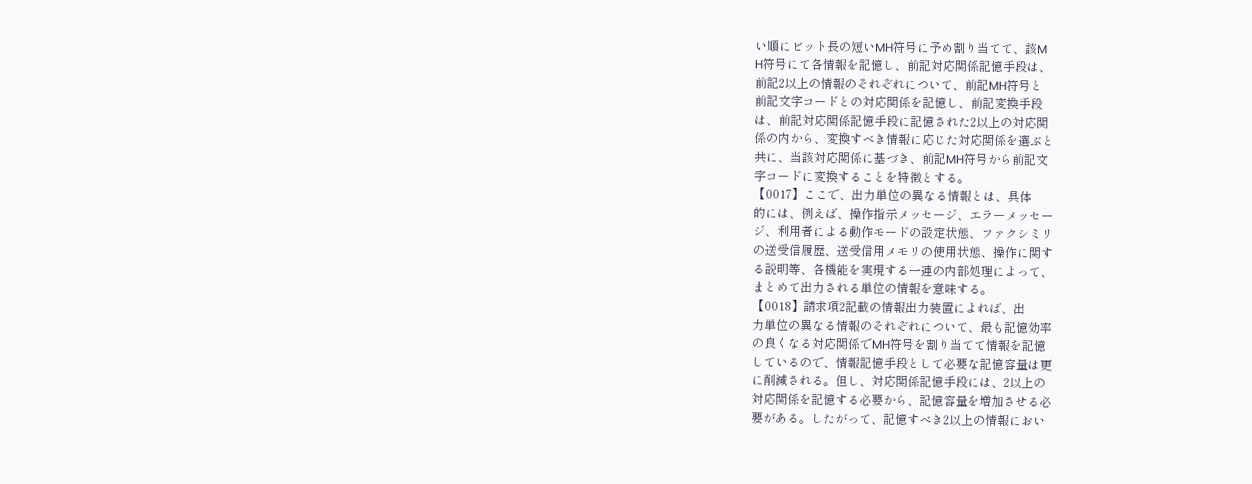い順にビット長の短いMH符号に予め割り当てて、該M
H符号にて各情報を記憶し、前記対応関係記憶手段は、
前記2以上の情報のそれぞれについて、前記MH符号と
前記文字コードとの対応関係を記憶し、前記変換手段
は、前記対応関係記憶手段に記憶された2以上の対応関
係の内から、変換すべき情報に応じた対応関係を選ぶと
共に、当該対応関係に基づき、前記MH符号から前記文
字コードに変換することを特徴とする。
【0017】ここで、出力単位の異なる情報とは、具体
的には、例えば、操作指示メッセージ、エラーメッセー
ジ、利用者による動作モードの設定状態、ファクシミリ
の送受信履歴、送受信用メモリの使用状態、操作に関す
る説明等、各機能を実現する一連の内部処理によって、
まとめて出力される単位の情報を意味する。
【0018】請求項2記載の情報出力装置によれば、出
力単位の異なる情報のそれぞれについて、最も記憶効率
の良くなる対応関係でMH符号を割り当てて情報を記憶
しているので、情報記憶手段として必要な記憶容量は更
に削減される。但し、対応関係記憶手段には、2以上の
対応関係を記憶する必要から、記憶容量を増加させる必
要がある。したがって、記憶すべき2以上の情報におい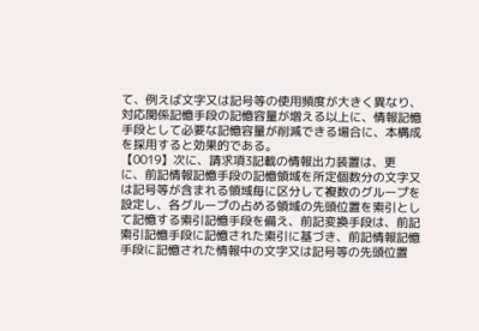て、例えば文字又は記号等の使用頻度が大きく異なり、
対応関係記憶手段の記憶容量が増える以上に、情報記憶
手段として必要な記憶容量が削減できる場合に、本構成
を採用すると効果的である。
【0019】次に、請求項3記載の情報出力装置は、更
に、前記情報記憶手段の記憶領域を所定個数分の文字又
は記号等が含まれる領域毎に区分して複数のグループを
設定し、各グループの占める領域の先頭位置を索引とし
て記憶する索引記憶手段を備え、前記変換手段は、前記
索引記憶手段に記憶された索引に基づき、前記情報記憶
手段に記憶された情報中の文字又は記号等の先頭位置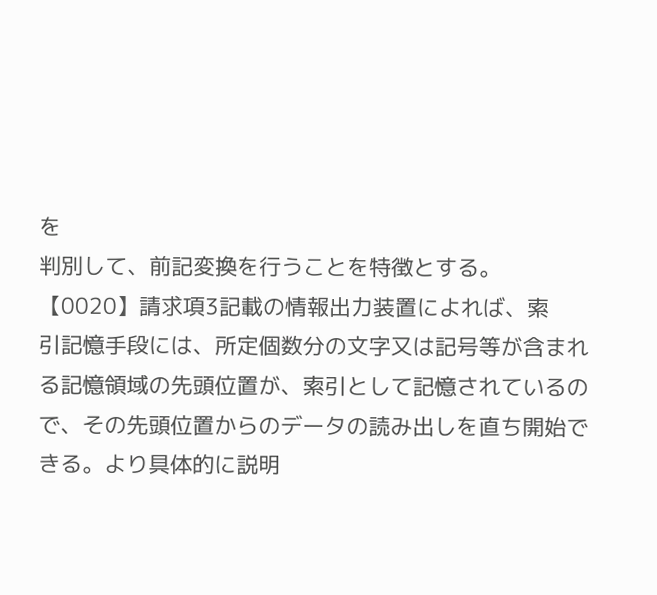を
判別して、前記変換を行うことを特徴とする。
【0020】請求項3記載の情報出力装置によれば、索
引記憶手段には、所定個数分の文字又は記号等が含まれ
る記憶領域の先頭位置が、索引として記憶されているの
で、その先頭位置からのデータの読み出しを直ち開始で
きる。より具体的に説明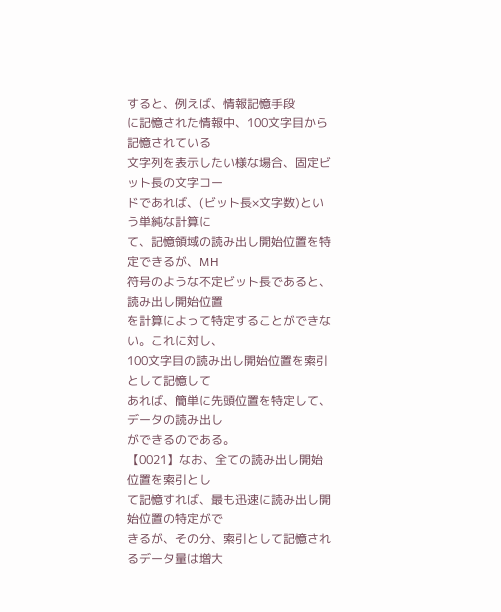すると、例えば、情報記憶手段
に記憶された情報中、100文字目から記憶されている
文字列を表示したい様な場合、固定ビット長の文字コー
ドであれば、(ビット長×文字数)という単純な計算に
て、記憶領域の読み出し開始位置を特定できるが、MH
符号のような不定ビット長であると、読み出し開始位置
を計算によって特定することができない。これに対し、
100文字目の読み出し開始位置を索引として記憶して
あれば、簡単に先頭位置を特定して、データの読み出し
ができるのである。
【0021】なお、全ての読み出し開始位置を索引とし
て記憶すれば、最も迅速に読み出し開始位置の特定がで
きるが、その分、索引として記憶されるデータ量は増大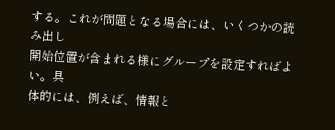する。これが問題となる場合には、いくつかの読み出し
開始位置が含まれる様にグループを設定すればよい。具
体的には、例えば、情報と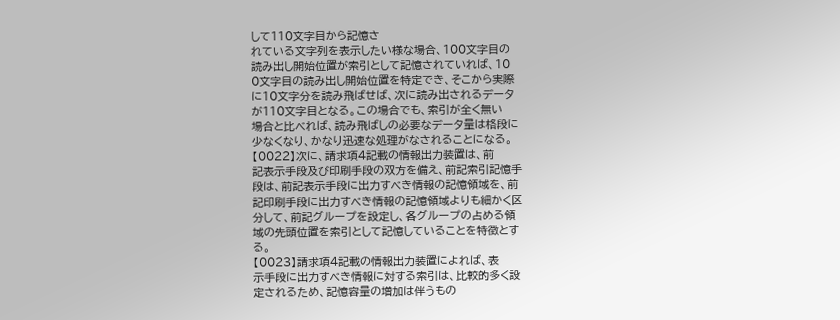して110文字目から記憶さ
れている文字列を表示したい様な場合、100文字目の
読み出し開始位置が索引として記憶されていれば、10
0文字目の読み出し開始位置を特定でき、そこから実際
に10文字分を読み飛ばせば、次に読み出されるデータ
が110文字目となる。この場合でも、索引が全く無い
場合と比べれば、読み飛ばしの必要なデータ量は格段に
少なくなり、かなり迅速な処理がなされることになる。
【0022】次に、請求項4記載の情報出力装置は、前
記表示手段及び印刷手段の双方を備え、前記索引記憶手
段は、前記表示手段に出力すべき情報の記憶領域を、前
記印刷手段に出力すべき情報の記憶領域よりも細かく区
分して、前記グループを設定し、各グループの占める領
域の先頭位置を索引として記憶していることを特徴とす
る。
【0023】請求項4記載の情報出力装置によれば、表
示手段に出力すべき情報に対する索引は、比較的多く設
定されるため、記憶容量の増加は伴うもの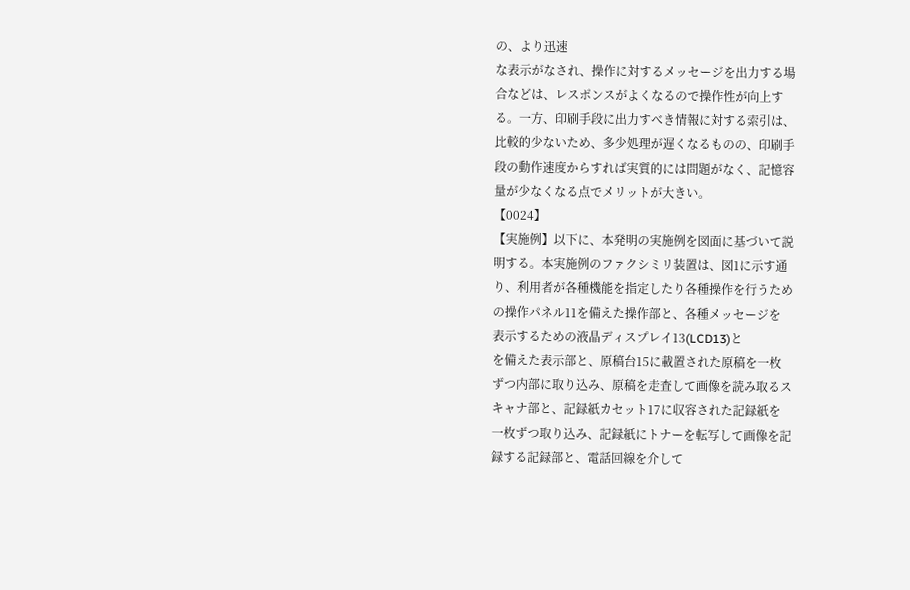の、より迅速
な表示がなされ、操作に対するメッセージを出力する場
合などは、レスポンスがよくなるので操作性が向上す
る。一方、印刷手段に出力すべき情報に対する索引は、
比較的少ないため、多少処理が遅くなるものの、印刷手
段の動作速度からすれば実質的には問題がなく、記憶容
量が少なくなる点でメリットが大きい。
【0024】
【実施例】以下に、本発明の実施例を図面に基づいて説
明する。本実施例のファクシミリ装置は、図1に示す通
り、利用者が各種機能を指定したり各種操作を行うため
の操作パネル11を備えた操作部と、各種メッセージを
表示するための液晶ディスプレイ13(LCD13)と
を備えた表示部と、原稿台15に載置された原稿を一枚
ずつ内部に取り込み、原稿を走査して画像を読み取るス
キャナ部と、記録紙カセット17に収容された記録紙を
一枚ずつ取り込み、記録紙にトナーを転写して画像を記
録する記録部と、電話回線を介して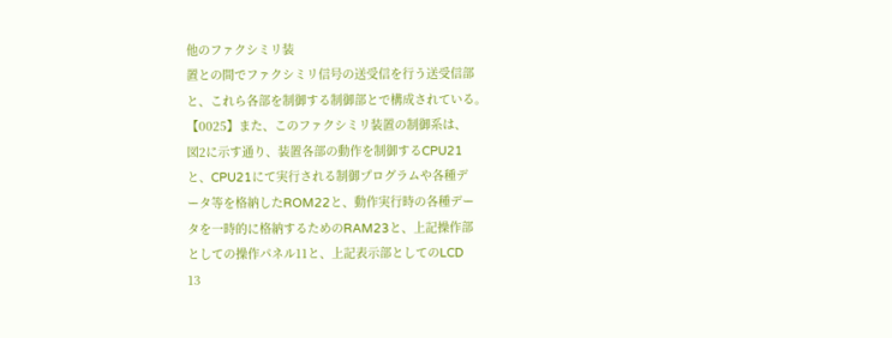他のファクシミリ装
置との間でファクシミリ信号の送受信を行う送受信部
と、これら各部を制御する制御部とで構成されている。
【0025】また、このファクシミリ装置の制御系は、
図2に示す通り、装置各部の動作を制御するCPU21
と、CPU21にて実行される制御プログラムや各種デ
ータ等を格納したROM22と、動作実行時の各種デー
タを一時的に格納するためのRAM23と、上記操作部
としての操作パネル11と、上記表示部としてのLCD
13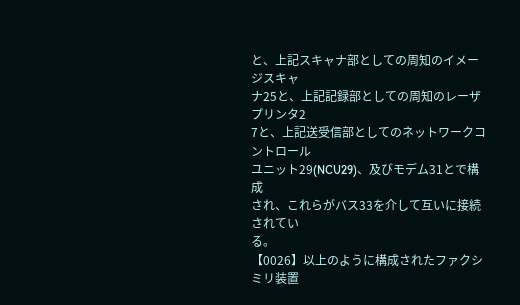と、上記スキャナ部としての周知のイメージスキャ
ナ25と、上記記録部としての周知のレーザプリンタ2
7と、上記送受信部としてのネットワークコントロール
ユニット29(NCU29)、及びモデム31とで構成
され、これらがバス33を介して互いに接続されてい
る。
【0026】以上のように構成されたファクシミリ装置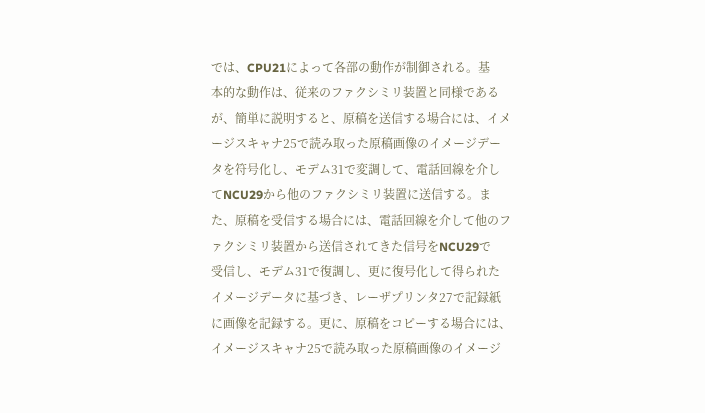では、CPU21によって各部の動作が制御される。基
本的な動作は、従来のファクシミリ装置と同様である
が、簡単に説明すると、原稿を送信する場合には、イメ
ージスキャナ25で読み取った原稿画像のイメージデー
タを符号化し、モデム31で変調して、電話回線を介し
てNCU29から他のファクシミリ装置に送信する。ま
た、原稿を受信する場合には、電話回線を介して他のフ
ァクシミリ装置から送信されてきた信号をNCU29で
受信し、モデム31で復調し、更に復号化して得られた
イメージデータに基づき、レーザプリンタ27で記録紙
に画像を記録する。更に、原稿をコピーする場合には、
イメージスキャナ25で読み取った原稿画像のイメージ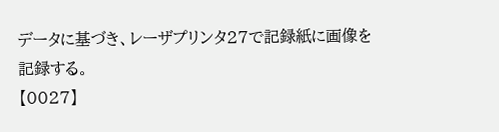データに基づき、レーザプリンタ27で記録紙に画像を
記録する。
【0027】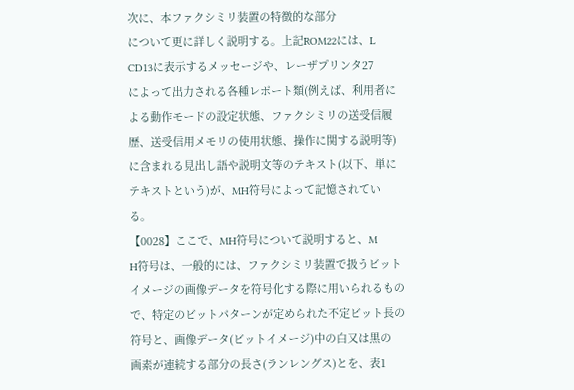次に、本ファクシミリ装置の特徴的な部分
について更に詳しく説明する。上記ROM22には、L
CD13に表示するメッセージや、レーザプリンタ27
によって出力される各種レポート類(例えば、利用者に
よる動作モードの設定状態、ファクシミリの送受信履
歴、送受信用メモリの使用状態、操作に関する説明等)
に含まれる見出し語や説明文等のテキスト(以下、単に
テキストという)が、MH符号によって記憶されてい
る。
【0028】ここで、MH符号について説明すると、M
H符号は、一般的には、ファクシミリ装置で扱うビット
イメージの画像データを符号化する際に用いられるもの
で、特定のビットパターンが定められた不定ビット長の
符号と、画像データ(ビットイメージ)中の白又は黒の
画素が連続する部分の長さ(ランレングス)とを、表1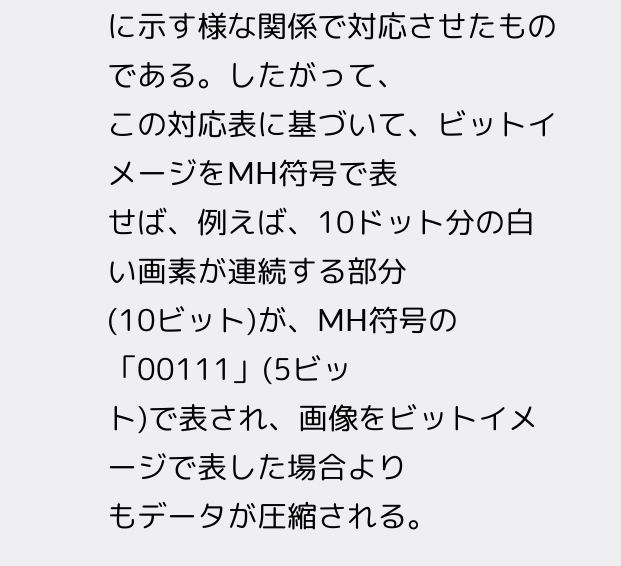に示す様な関係で対応させたものである。したがって、
この対応表に基づいて、ビットイメージをMH符号で表
せば、例えば、10ドット分の白い画素が連続する部分
(10ビット)が、MH符号の「00111」(5ビッ
ト)で表され、画像をビットイメージで表した場合より
もデータが圧縮される。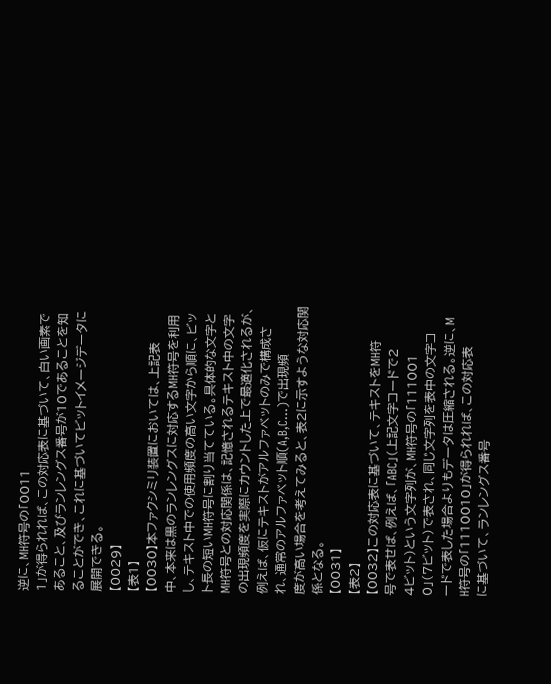逆に、MH符号の「0011
1」が得られれば、この対応表に基づいて、白い画素で
あること、及びランレングス番号が10であることを知
ることができ、これに基づいてビットイメージデータに
展開できる。
【0029】
【表1】
【0030】本ファクシミリ装置においては、上記表
中、本来は黒のランレングスに対応するMH符号を利用
し、テキスト中での使用頻度の高い文字から順に、ビッ
ト長の短いMH符号に割り当てている。具体的な文字と
MH符号との対応関係は、記憶されるテキスト中の文字
の出現頻度を実際にカウントした上で最適化されるが、
例えば、仮にテキストがアルファベットのみで構成さ
れ、通常のアルファベット順(A,B,C…)で出現頻
度が高い場合を考えてみると、表2に示すような対応関
係となる。
【0031】
【表2】
【0032】この対応表に基づいて、テキストをMH符
号で表せば、例えば、「ABC」(上記文字コードで2
4ビット)という文字列が、MH符号の「111001
0」(7ビット)で表され、同じ文字列を表中の文字コ
ードで表した場合よりもデータは圧縮される。逆に、M
H符号の「1110010」が得られれば、この対応表
に基づいて、ランレングス番号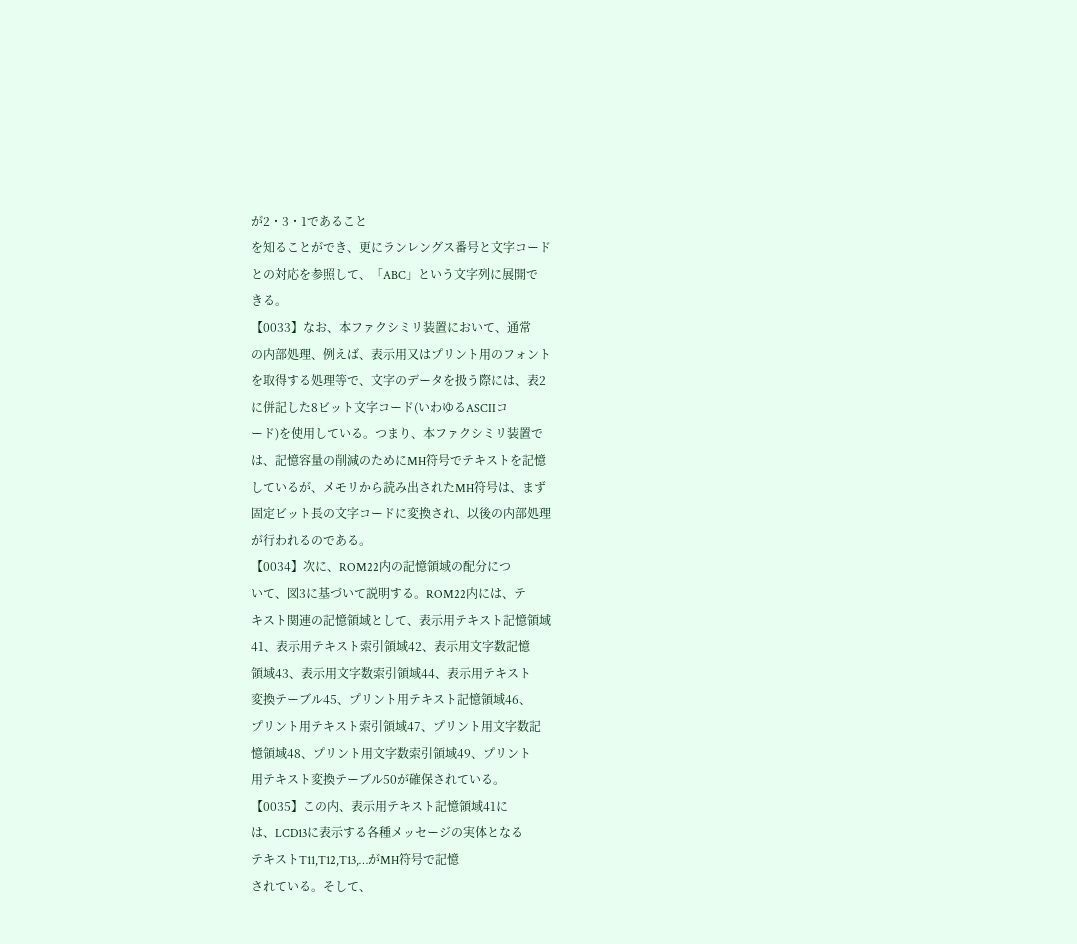が2・3・1であること
を知ることができ、更にランレングス番号と文字コード
との対応を参照して、「ABC」という文字列に展開で
きる。
【0033】なお、本ファクシミリ装置において、通常
の内部処理、例えば、表示用又はプリント用のフォント
を取得する処理等で、文字のデータを扱う際には、表2
に併記した8ビット文字コード(いわゆるASCIIコ
ード)を使用している。つまり、本ファクシミリ装置で
は、記憶容量の削減のためにMH符号でテキストを記憶
しているが、メモリから読み出されたMH符号は、まず
固定ビット長の文字コードに変換され、以後の内部処理
が行われるのである。
【0034】次に、ROM22内の記憶領域の配分につ
いて、図3に基づいて説明する。ROM22内には、テ
キスト関連の記憶領域として、表示用テキスト記憶領域
41、表示用テキスト索引領域42、表示用文字数記憶
領域43、表示用文字数索引領域44、表示用テキスト
変換テーブル45、プリント用テキスト記憶領域46、
プリント用テキスト索引領域47、プリント用文字数記
憶領域48、プリント用文字数索引領域49、プリント
用テキスト変換テーブル50が確保されている。
【0035】この内、表示用テキスト記憶領域41に
は、LCD13に表示する各種メッセージの実体となる
テキストT11,T12,T13,…がMH符号で記憶
されている。そして、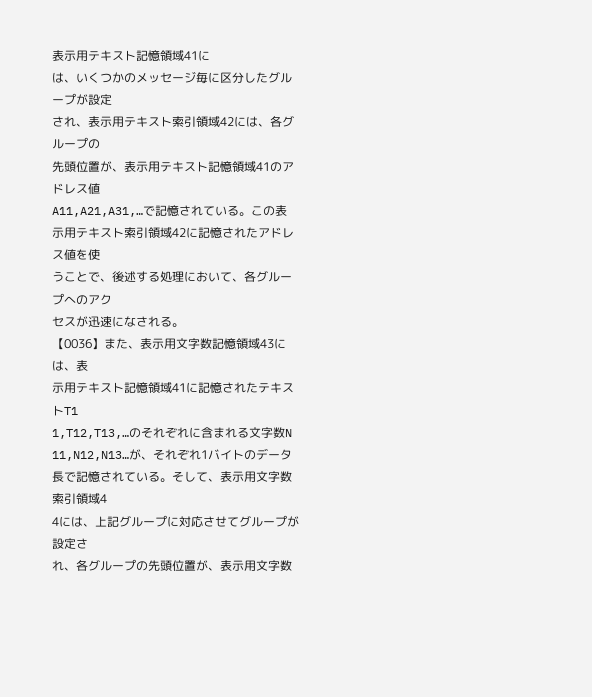表示用テキスト記憶領域41に
は、いくつかのメッセージ毎に区分したグループが設定
され、表示用テキスト索引領域42には、各グループの
先頭位置が、表示用テキスト記憶領域41のアドレス値
A11,A21,A31,…で記憶されている。この表
示用テキスト索引領域42に記憶されたアドレス値を使
うことで、後述する処理において、各グループへのアク
セスが迅速になされる。
【0036】また、表示用文字数記憶領域43には、表
示用テキスト記憶領域41に記憶されたテキストT1
1,T12,T13,…のそれぞれに含まれる文字数N
11,N12,N13…が、それぞれ1バイトのデータ
長で記憶されている。そして、表示用文字数索引領域4
4には、上記グループに対応させてグループが設定さ
れ、各グループの先頭位置が、表示用文字数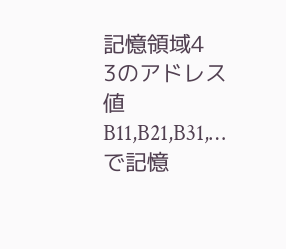記憶領域4
3のアドレス値B11,B21,B31,…で記憶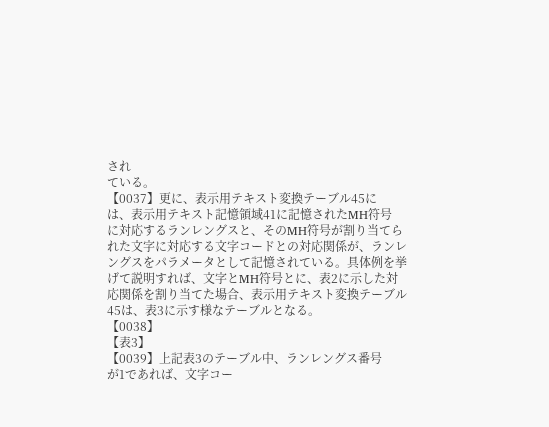され
ている。
【0037】更に、表示用テキスト変換テーブル45に
は、表示用テキスト記憶領域41に記憶されたMH符号
に対応するランレングスと、そのMH符号が割り当てら
れた文字に対応する文字コードとの対応関係が、ランレ
ングスをパラメータとして記憶されている。具体例を挙
げて説明すれば、文字とMH符号とに、表2に示した対
応関係を割り当てた場合、表示用テキスト変換テーブル
45は、表3に示す様なテーブルとなる。
【0038】
【表3】
【0039】上記表3のテーブル中、ランレングス番号
が1であれば、文字コー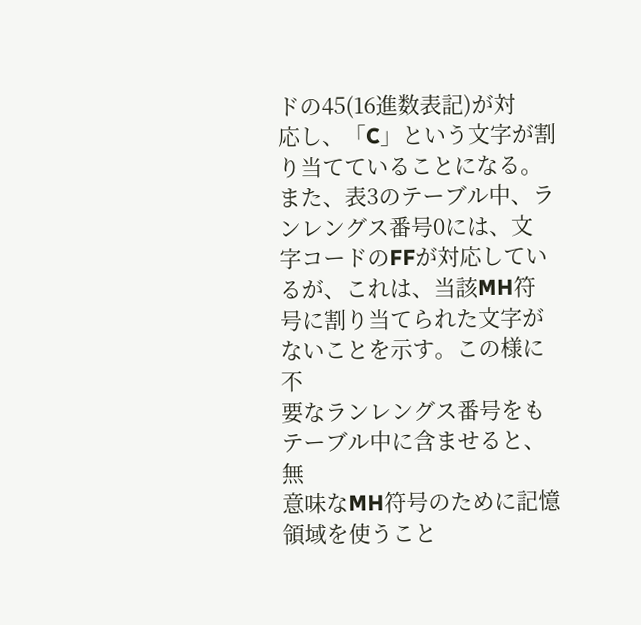ドの45(16進数表記)が対
応し、「C」という文字が割り当てていることになる。
また、表3のテーブル中、ランレングス番号0には、文
字コードのFFが対応しているが、これは、当該MH符
号に割り当てられた文字がないことを示す。この様に不
要なランレングス番号をもテーブル中に含ませると、無
意味なMH符号のために記憶領域を使うこと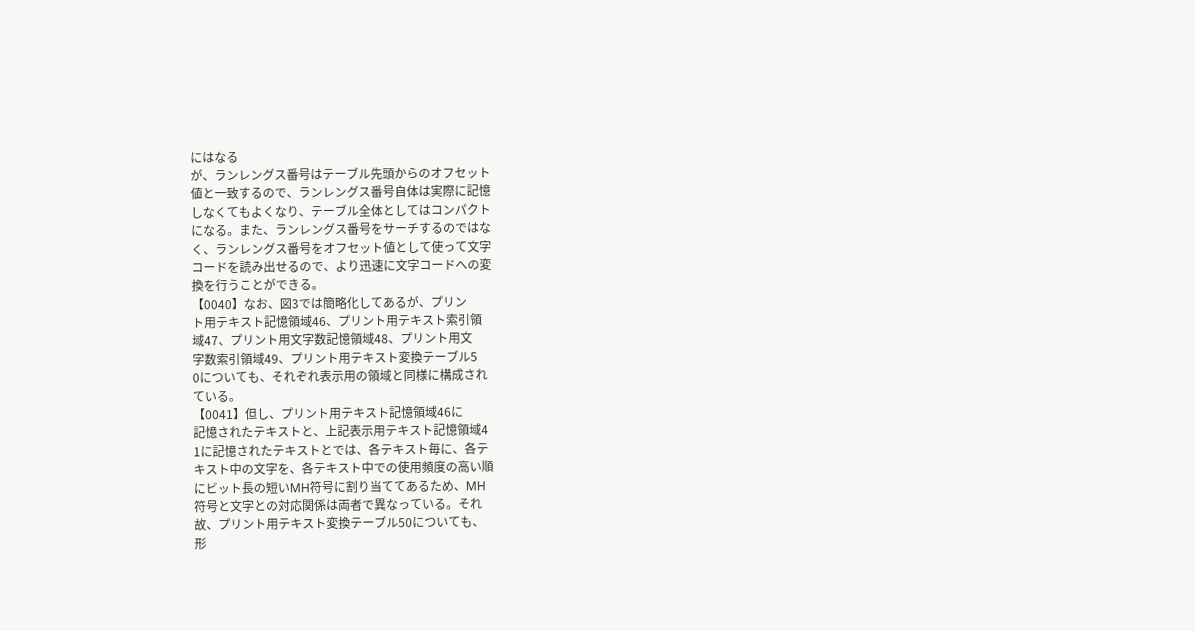にはなる
が、ランレングス番号はテーブル先頭からのオフセット
値と一致するので、ランレングス番号自体は実際に記憶
しなくてもよくなり、テーブル全体としてはコンパクト
になる。また、ランレングス番号をサーチするのではな
く、ランレングス番号をオフセット値として使って文字
コードを読み出せるので、より迅速に文字コードへの変
換を行うことができる。
【0040】なお、図3では簡略化してあるが、プリン
ト用テキスト記憶領域46、プリント用テキスト索引領
域47、プリント用文字数記憶領域48、プリント用文
字数索引領域49、プリント用テキスト変換テーブル5
0についても、それぞれ表示用の領域と同様に構成され
ている。
【0041】但し、プリント用テキスト記憶領域46に
記憶されたテキストと、上記表示用テキスト記憶領域4
1に記憶されたテキストとでは、各テキスト毎に、各テ
キスト中の文字を、各テキスト中での使用頻度の高い順
にビット長の短いMH符号に割り当ててあるため、MH
符号と文字との対応関係は両者で異なっている。それ
故、プリント用テキスト変換テーブル50についても、
形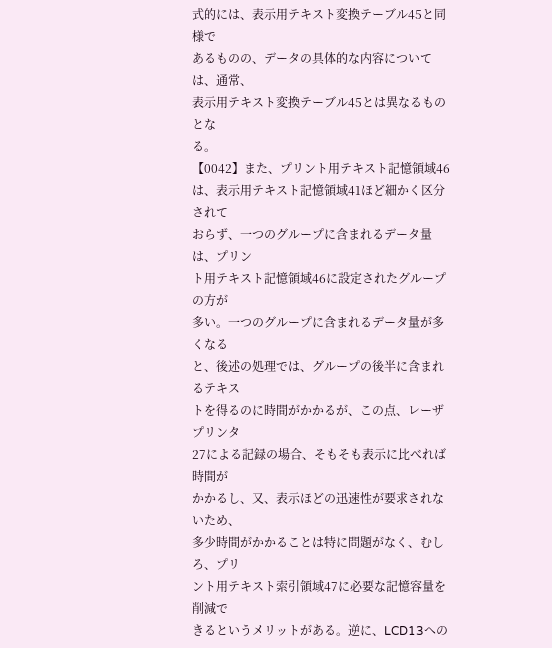式的には、表示用テキスト変換テーブル45と同様で
あるものの、データの具体的な内容については、通常、
表示用テキスト変換テーブル45とは異なるものとな
る。
【0042】また、プリント用テキスト記憶領域46
は、表示用テキスト記憶領域41ほど細かく区分されて
おらず、一つのグループに含まれるデータ量は、プリン
ト用テキスト記憶領域46に設定されたグループの方が
多い。一つのグループに含まれるデータ量が多くなる
と、後述の処理では、グループの後半に含まれるテキス
トを得るのに時間がかかるが、この点、レーザプリンタ
27による記録の場合、そもそも表示に比べれば時間が
かかるし、又、表示ほどの迅速性が要求されないため、
多少時間がかかることは特に問題がなく、むしろ、プリ
ント用テキスト索引領域47に必要な記憶容量を削減で
きるというメリットがある。逆に、LCD13への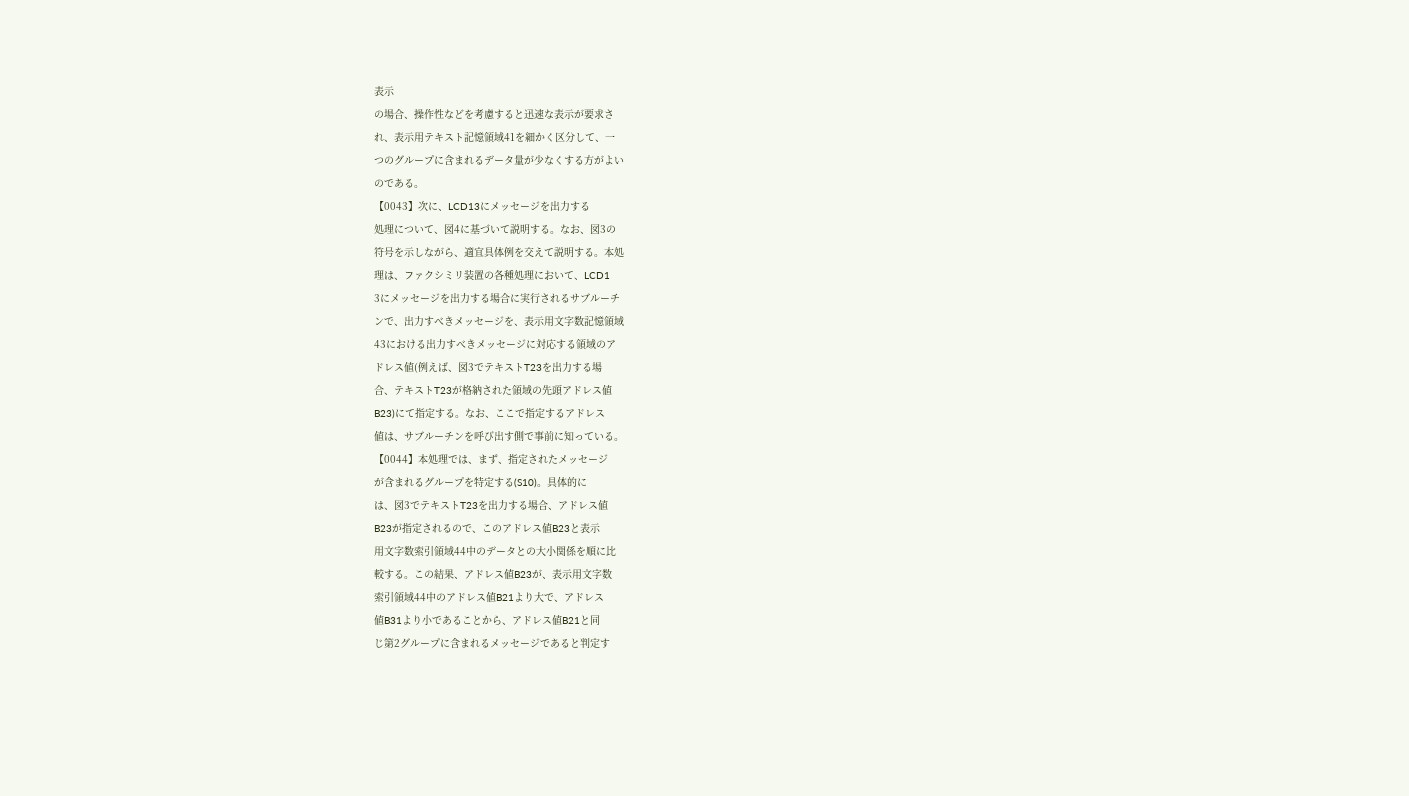表示
の場合、操作性などを考慮すると迅速な表示が要求さ
れ、表示用テキスト記憶領域41を細かく区分して、一
つのグループに含まれるデータ量が少なくする方がよい
のである。
【0043】次に、LCD13にメッセージを出力する
処理について、図4に基づいて説明する。なお、図3の
符号を示しながら、適宜具体例を交えて説明する。本処
理は、ファクシミリ装置の各種処理において、LCD1
3にメッセージを出力する場合に実行されるサブルーチ
ンで、出力すべきメッセージを、表示用文字数記憶領域
43における出力すべきメッセージに対応する領域のア
ドレス値(例えば、図3でテキストT23を出力する場
合、テキストT23が格納された領域の先頭アドレス値
B23)にて指定する。なお、ここで指定するアドレス
値は、サブルーチンを呼び出す側で事前に知っている。
【0044】本処理では、まず、指定されたメッセージ
が含まれるグループを特定する(S10)。具体的に
は、図3でテキストT23を出力する場合、アドレス値
B23が指定されるので、このアドレス値B23と表示
用文字数索引領域44中のデータとの大小関係を順に比
較する。この結果、アドレス値B23が、表示用文字数
索引領域44中のアドレス値B21より大で、アドレス
値B31より小であることから、アドレス値B21と同
じ第2グループに含まれるメッセージであると判定す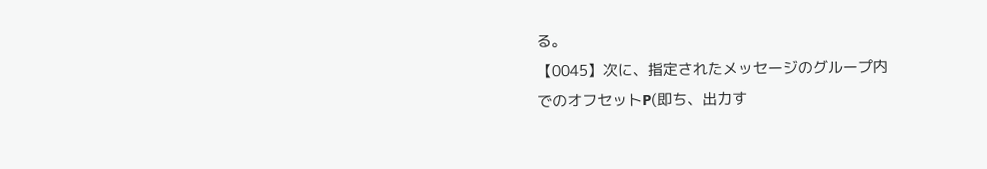る。
【0045】次に、指定されたメッセージのグループ内
でのオフセットP(即ち、出力す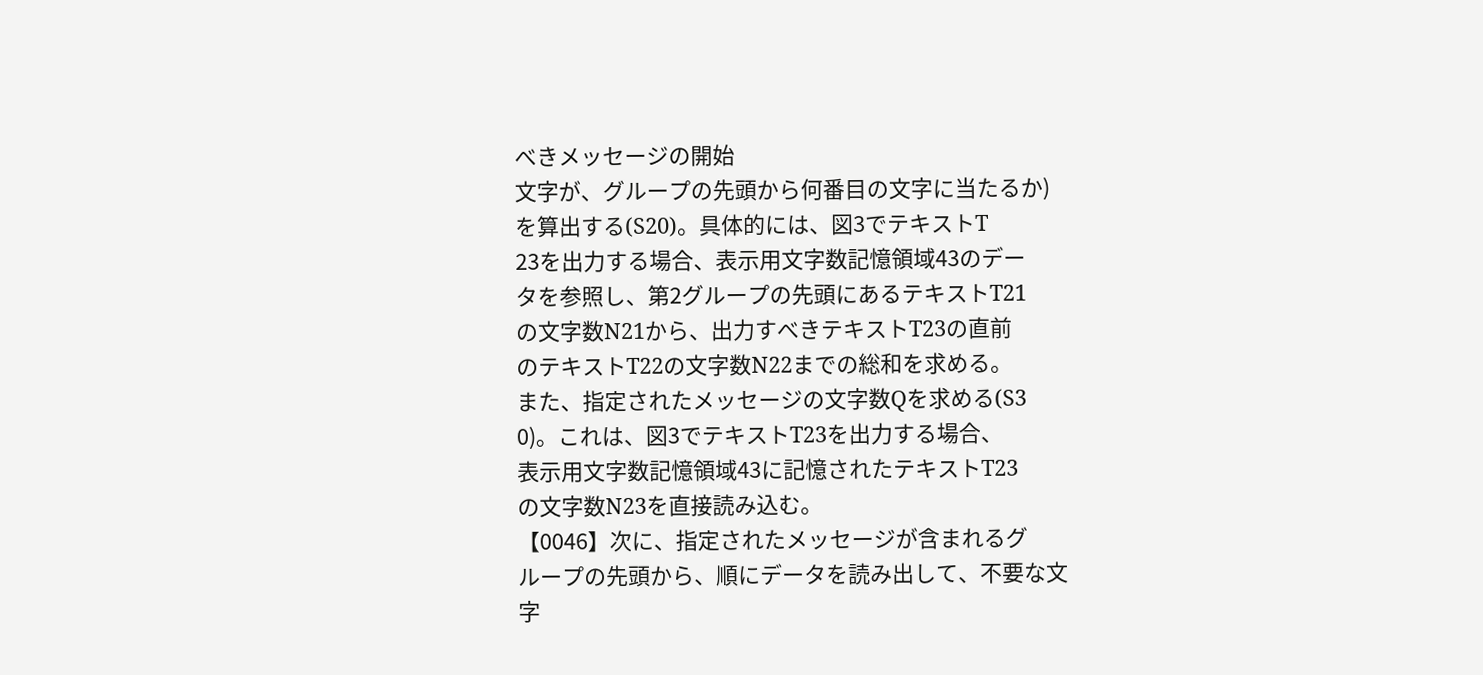べきメッセージの開始
文字が、グループの先頭から何番目の文字に当たるか)
を算出する(S20)。具体的には、図3でテキストT
23を出力する場合、表示用文字数記憶領域43のデー
タを参照し、第2グループの先頭にあるテキストT21
の文字数N21から、出力すべきテキストT23の直前
のテキストT22の文字数N22までの総和を求める。
また、指定されたメッセージの文字数Qを求める(S3
0)。これは、図3でテキストT23を出力する場合、
表示用文字数記憶領域43に記憶されたテキストT23
の文字数N23を直接読み込む。
【0046】次に、指定されたメッセージが含まれるグ
ループの先頭から、順にデータを読み出して、不要な文
字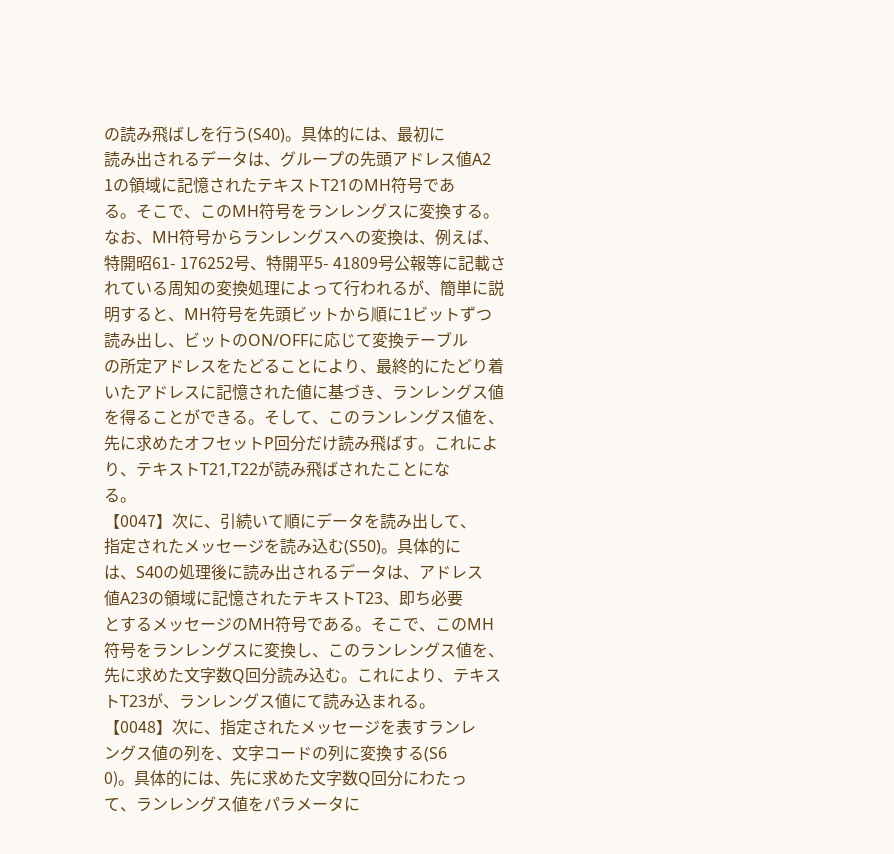の読み飛ばしを行う(S40)。具体的には、最初に
読み出されるデータは、グループの先頭アドレス値A2
1の領域に記憶されたテキストT21のMH符号であ
る。そこで、このMH符号をランレングスに変換する。
なお、MH符号からランレングスへの変換は、例えば、
特開昭61- 176252号、特開平5- 41809号公報等に記載さ
れている周知の変換処理によって行われるが、簡単に説
明すると、MH符号を先頭ビットから順に1ビットずつ
読み出し、ビットのON/OFFに応じて変換テーブル
の所定アドレスをたどることにより、最終的にたどり着
いたアドレスに記憶された値に基づき、ランレングス値
を得ることができる。そして、このランレングス値を、
先に求めたオフセットP回分だけ読み飛ばす。これによ
り、テキストT21,T22が読み飛ばされたことにな
る。
【0047】次に、引続いて順にデータを読み出して、
指定されたメッセージを読み込む(S50)。具体的に
は、S40の処理後に読み出されるデータは、アドレス
値A23の領域に記憶されたテキストT23、即ち必要
とするメッセージのMH符号である。そこで、このMH
符号をランレングスに変換し、このランレングス値を、
先に求めた文字数Q回分読み込む。これにより、テキス
トT23が、ランレングス値にて読み込まれる。
【0048】次に、指定されたメッセージを表すランレ
ングス値の列を、文字コードの列に変換する(S6
0)。具体的には、先に求めた文字数Q回分にわたっ
て、ランレングス値をパラメータに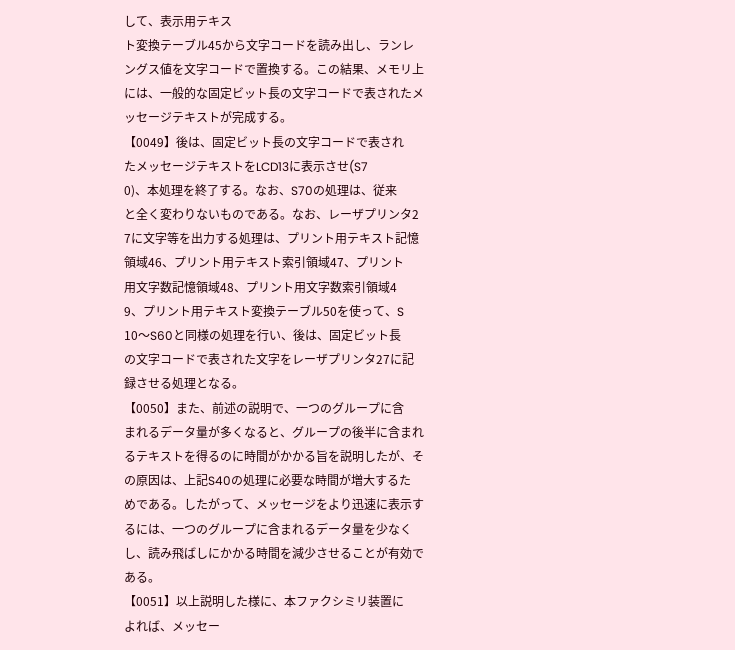して、表示用テキス
ト変換テーブル45から文字コードを読み出し、ランレ
ングス値を文字コードで置換する。この結果、メモリ上
には、一般的な固定ビット長の文字コードで表されたメ
ッセージテキストが完成する。
【0049】後は、固定ビット長の文字コードで表され
たメッセージテキストをLCD13に表示させ(S7
0)、本処理を終了する。なお、S70の処理は、従来
と全く変わりないものである。なお、レーザプリンタ2
7に文字等を出力する処理は、プリント用テキスト記憶
領域46、プリント用テキスト索引領域47、プリント
用文字数記憶領域48、プリント用文字数索引領域4
9、プリント用テキスト変換テーブル50を使って、S
10〜S60と同様の処理を行い、後は、固定ビット長
の文字コードで表された文字をレーザプリンタ27に記
録させる処理となる。
【0050】また、前述の説明で、一つのグループに含
まれるデータ量が多くなると、グループの後半に含まれ
るテキストを得るのに時間がかかる旨を説明したが、そ
の原因は、上記S40の処理に必要な時間が増大するた
めである。したがって、メッセージをより迅速に表示す
るには、一つのグループに含まれるデータ量を少なく
し、読み飛ばしにかかる時間を減少させることが有効で
ある。
【0051】以上説明した様に、本ファクシミリ装置に
よれば、メッセー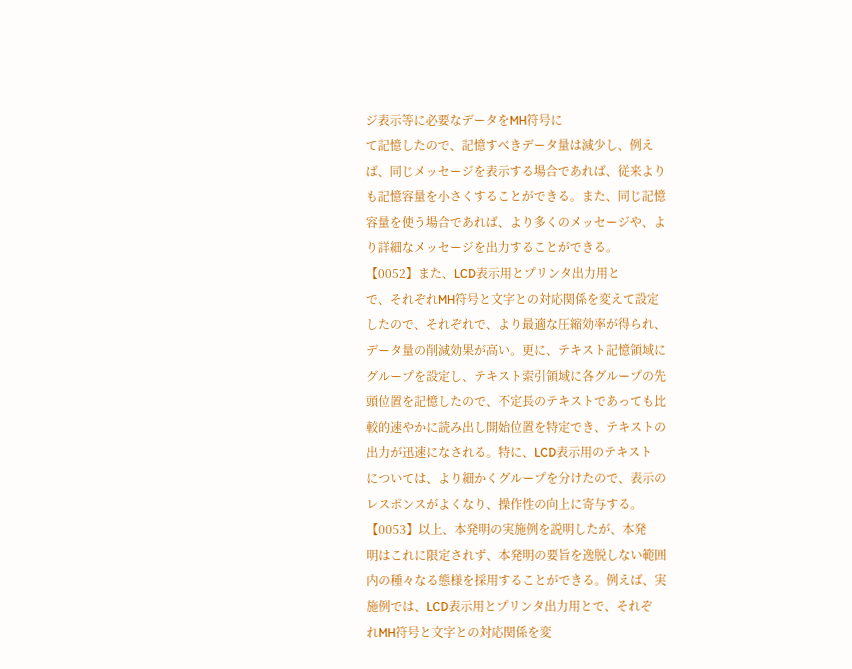ジ表示等に必要なデータをMH符号に
て記憶したので、記憶すべきデータ量は減少し、例え
ば、同じメッセージを表示する場合であれば、従来より
も記憶容量を小さくすることができる。また、同じ記憶
容量を使う場合であれば、より多くのメッセージや、よ
り詳細なメッセージを出力することができる。
【0052】また、LCD表示用とプリンタ出力用と
で、それぞれMH符号と文字との対応関係を変えて設定
したので、それぞれで、より最適な圧縮効率が得られ、
データ量の削減効果が高い。更に、テキスト記憶領域に
グループを設定し、テキスト索引領域に各グループの先
頭位置を記憶したので、不定長のテキストであっても比
較的速やかに読み出し開始位置を特定でき、テキストの
出力が迅速になされる。特に、LCD表示用のテキスト
については、より細かくグループを分けたので、表示の
レスポンスがよくなり、操作性の向上に寄与する。
【0053】以上、本発明の実施例を説明したが、本発
明はこれに限定されず、本発明の要旨を逸脱しない範囲
内の種々なる態様を採用することができる。例えば、実
施例では、LCD表示用とプリンタ出力用とで、それぞ
れMH符号と文字との対応関係を変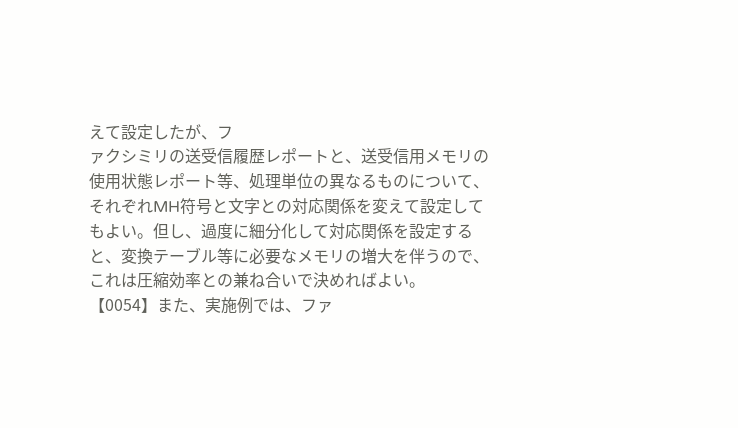えて設定したが、フ
ァクシミリの送受信履歴レポートと、送受信用メモリの
使用状態レポート等、処理単位の異なるものについて、
それぞれMH符号と文字との対応関係を変えて設定して
もよい。但し、過度に細分化して対応関係を設定する
と、変換テーブル等に必要なメモリの増大を伴うので、
これは圧縮効率との兼ね合いで決めればよい。
【0054】また、実施例では、ファ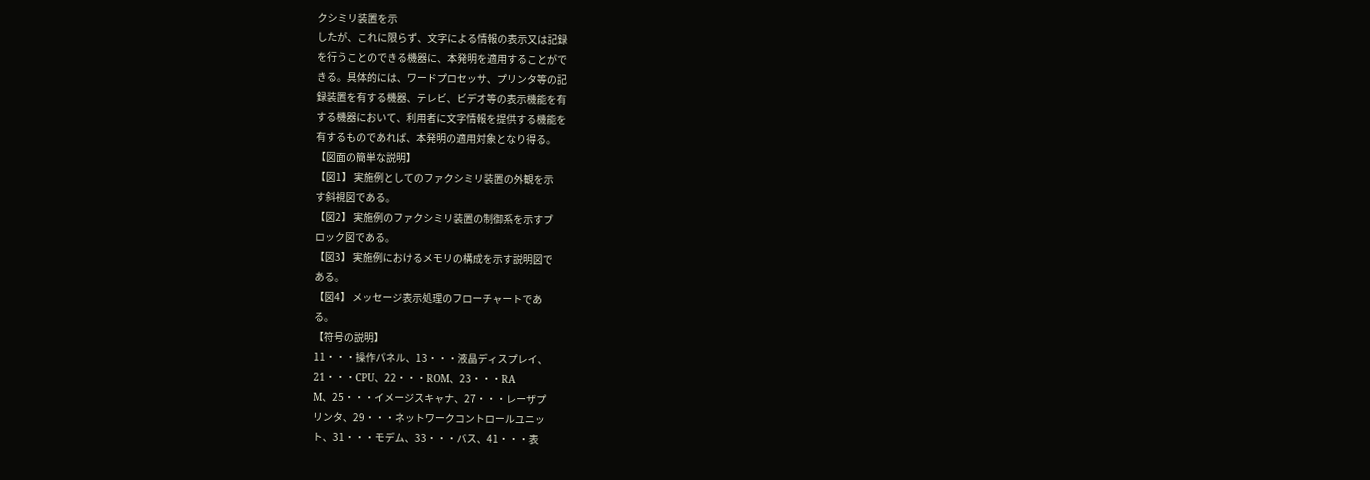クシミリ装置を示
したが、これに限らず、文字による情報の表示又は記録
を行うことのできる機器に、本発明を適用することがで
きる。具体的には、ワードプロセッサ、プリンタ等の記
録装置を有する機器、テレビ、ビデオ等の表示機能を有
する機器において、利用者に文字情報を提供する機能を
有するものであれば、本発明の適用対象となり得る。
【図面の簡単な説明】
【図1】 実施例としてのファクシミリ装置の外観を示
す斜視図である。
【図2】 実施例のファクシミリ装置の制御系を示すブ
ロック図である。
【図3】 実施例におけるメモリの構成を示す説明図で
ある。
【図4】 メッセージ表示処理のフローチャートであ
る。
【符号の説明】
11・・・操作パネル、13・・・液晶ディスプレイ、
21・・・CPU、22・・・ROM、23・・・RA
M、25・・・イメージスキャナ、27・・・レーザプ
リンタ、29・・・ネットワークコントロールユニッ
ト、31・・・モデム、33・・・バス、41・・・表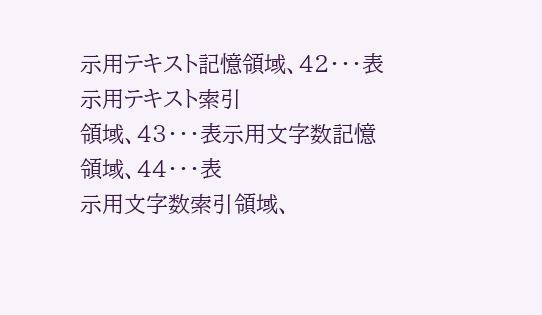示用テキスト記憶領域、42・・・表示用テキスト索引
領域、43・・・表示用文字数記憶領域、44・・・表
示用文字数索引領域、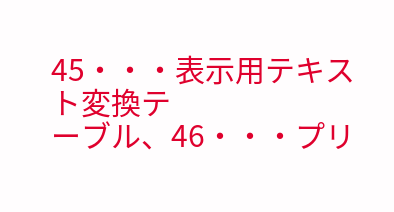45・・・表示用テキスト変換テ
ーブル、46・・・プリ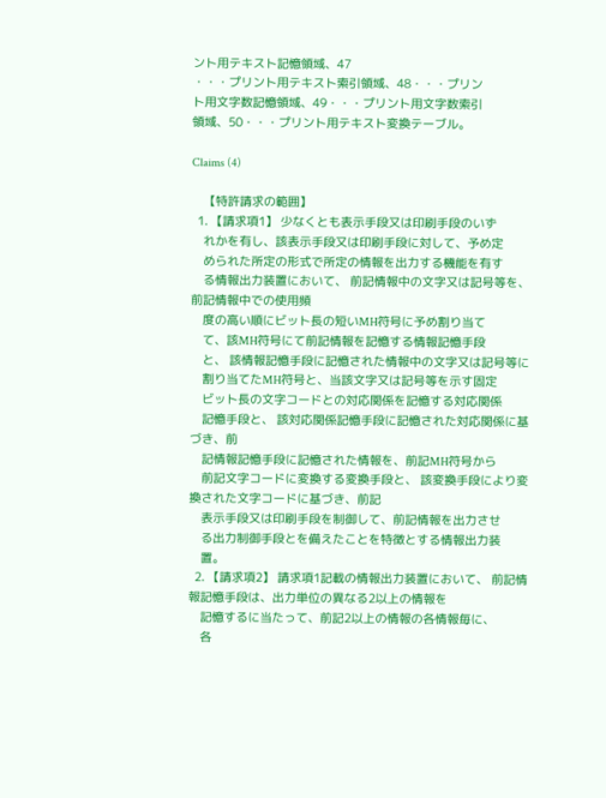ント用テキスト記憶領域、47
・・・プリント用テキスト索引領域、48・・・プリン
ト用文字数記憶領域、49・・・プリント用文字数索引
領域、50・・・プリント用テキスト変換テーブル。

Claims (4)

    【特許請求の範囲】
  1. 【請求項1】 少なくとも表示手段又は印刷手段のいず
    れかを有し、該表示手段又は印刷手段に対して、予め定
    められた所定の形式で所定の情報を出力する機能を有す
    る情報出力装置において、 前記情報中の文字又は記号等を、前記情報中での使用頻
    度の高い順にビット長の短いMH符号に予め割り当て
    て、該MH符号にて前記情報を記憶する情報記憶手段
    と、 該情報記憶手段に記憶された情報中の文字又は記号等に
    割り当てたMH符号と、当該文字又は記号等を示す固定
    ビット長の文字コードとの対応関係を記憶する対応関係
    記憶手段と、 該対応関係記憶手段に記憶された対応関係に基づき、前
    記情報記憶手段に記憶された情報を、前記MH符号から
    前記文字コードに変換する変換手段と、 該変換手段により変換された文字コードに基づき、前記
    表示手段又は印刷手段を制御して、前記情報を出力させ
    る出力制御手段とを備えたことを特徴とする情報出力装
    置。
  2. 【請求項2】 請求項1記載の情報出力装置において、 前記情報記憶手段は、出力単位の異なる2以上の情報を
    記憶するに当たって、前記2以上の情報の各情報毎に、
    各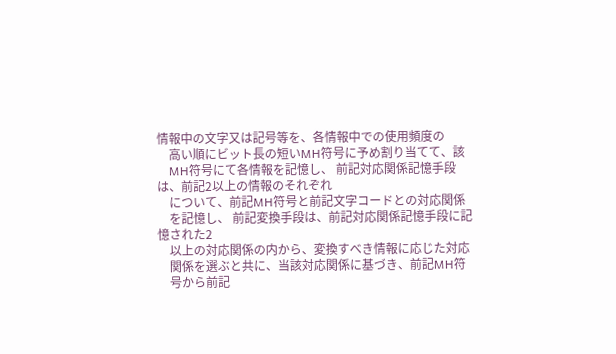情報中の文字又は記号等を、各情報中での使用頻度の
    高い順にビット長の短いMH符号に予め割り当てて、該
    MH符号にて各情報を記憶し、 前記対応関係記憶手段は、前記2以上の情報のそれぞれ
    について、前記MH符号と前記文字コードとの対応関係
    を記憶し、 前記変換手段は、前記対応関係記憶手段に記憶された2
    以上の対応関係の内から、変換すべき情報に応じた対応
    関係を選ぶと共に、当該対応関係に基づき、前記MH符
    号から前記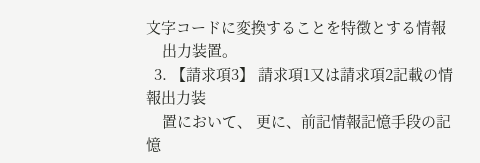文字コードに変換することを特徴とする情報
    出力装置。
  3. 【請求項3】 請求項1又は請求項2記載の情報出力装
    置において、 更に、前記情報記憶手段の記憶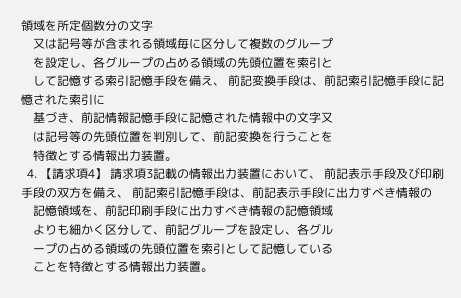領域を所定個数分の文字
    又は記号等が含まれる領域毎に区分して複数のグループ
    を設定し、各グループの占める領域の先頭位置を索引と
    して記憶する索引記憶手段を備え、 前記変換手段は、前記索引記憶手段に記憶された索引に
    基づき、前記情報記憶手段に記憶された情報中の文字又
    は記号等の先頭位置を判別して、前記変換を行うことを
    特徴とする情報出力装置。
  4. 【請求項4】 請求項3記載の情報出力装置において、 前記表示手段及び印刷手段の双方を備え、 前記索引記憶手段は、前記表示手段に出力すべき情報の
    記憶領域を、前記印刷手段に出力すべき情報の記憶領域
    よりも細かく区分して、前記グループを設定し、各グル
    ープの占める領域の先頭位置を索引として記憶している
    ことを特徴とする情報出力装置。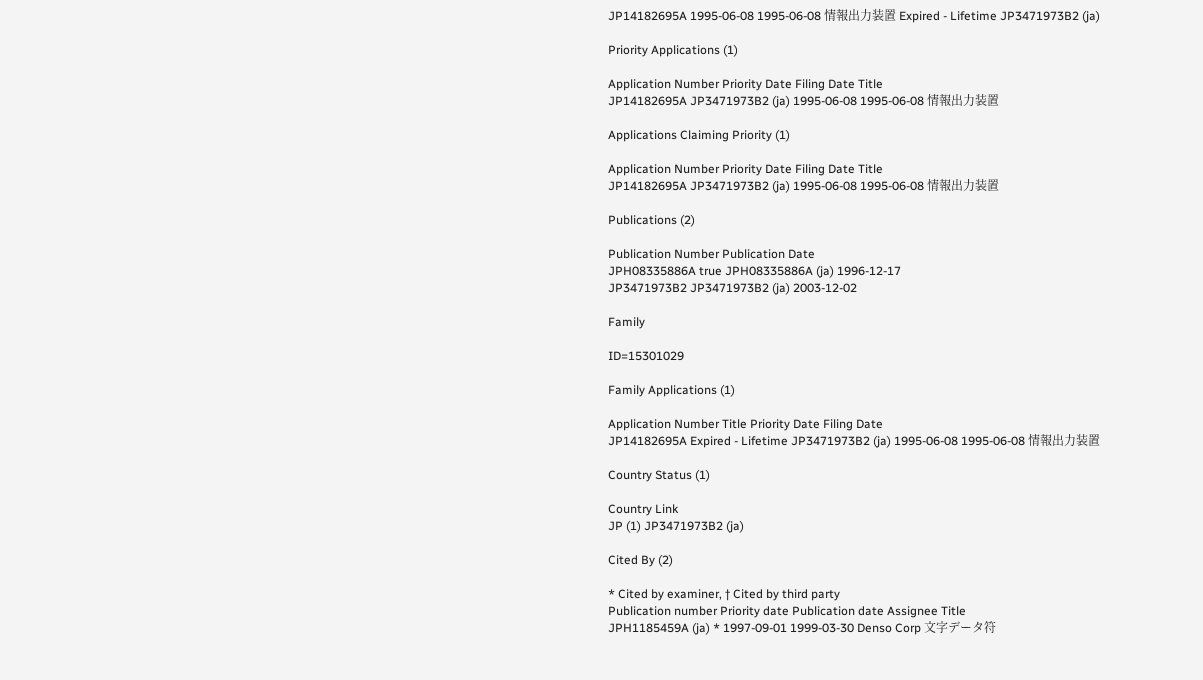JP14182695A 1995-06-08 1995-06-08 情報出力装置 Expired - Lifetime JP3471973B2 (ja)

Priority Applications (1)

Application Number Priority Date Filing Date Title
JP14182695A JP3471973B2 (ja) 1995-06-08 1995-06-08 情報出力装置

Applications Claiming Priority (1)

Application Number Priority Date Filing Date Title
JP14182695A JP3471973B2 (ja) 1995-06-08 1995-06-08 情報出力装置

Publications (2)

Publication Number Publication Date
JPH08335886A true JPH08335886A (ja) 1996-12-17
JP3471973B2 JP3471973B2 (ja) 2003-12-02

Family

ID=15301029

Family Applications (1)

Application Number Title Priority Date Filing Date
JP14182695A Expired - Lifetime JP3471973B2 (ja) 1995-06-08 1995-06-08 情報出力装置

Country Status (1)

Country Link
JP (1) JP3471973B2 (ja)

Cited By (2)

* Cited by examiner, † Cited by third party
Publication number Priority date Publication date Assignee Title
JPH1185459A (ja) * 1997-09-01 1999-03-30 Denso Corp 文字データ符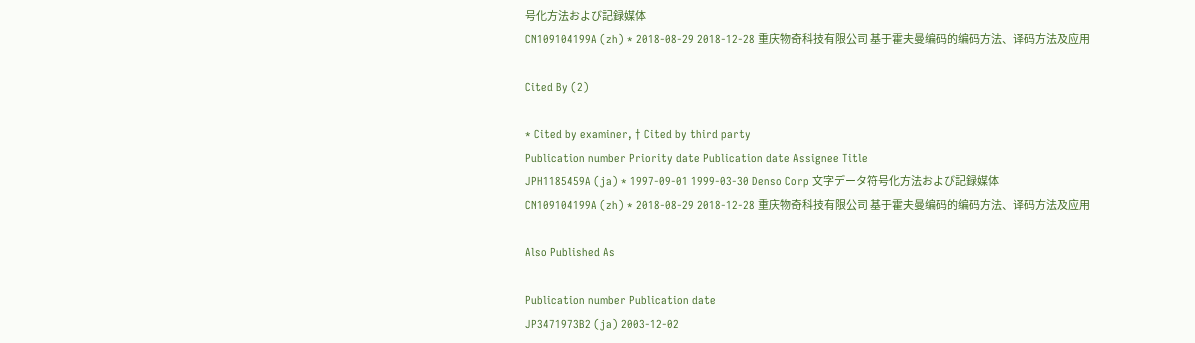号化方法および記録媒体
CN109104199A (zh) * 2018-08-29 2018-12-28 重庆物奇科技有限公司 基于霍夫曼编码的编码方法、译码方法及应用

Cited By (2)

* Cited by examiner, † Cited by third party
Publication number Priority date Publication date Assignee Title
JPH1185459A (ja) * 1997-09-01 1999-03-30 Denso Corp 文字データ符号化方法および記録媒体
CN109104199A (zh) * 2018-08-29 2018-12-28 重庆物奇科技有限公司 基于霍夫曼编码的编码方法、译码方法及应用

Also Published As

Publication number Publication date
JP3471973B2 (ja) 2003-12-02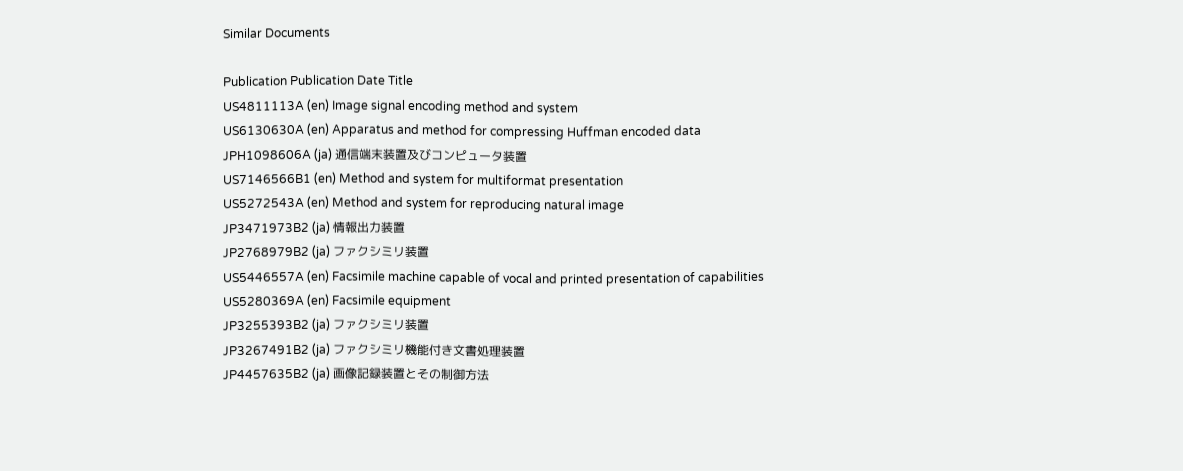Similar Documents

Publication Publication Date Title
US4811113A (en) Image signal encoding method and system
US6130630A (en) Apparatus and method for compressing Huffman encoded data
JPH1098606A (ja) 通信端末装置及びコンピュータ装置
US7146566B1 (en) Method and system for multiformat presentation
US5272543A (en) Method and system for reproducing natural image
JP3471973B2 (ja) 情報出力装置
JP2768979B2 (ja) ファクシミリ装置
US5446557A (en) Facsimile machine capable of vocal and printed presentation of capabilities
US5280369A (en) Facsimile equipment
JP3255393B2 (ja) ファクシミリ装置
JP3267491B2 (ja) ファクシミリ機能付き文書処理装置
JP4457635B2 (ja) 画像記録装置とその制御方法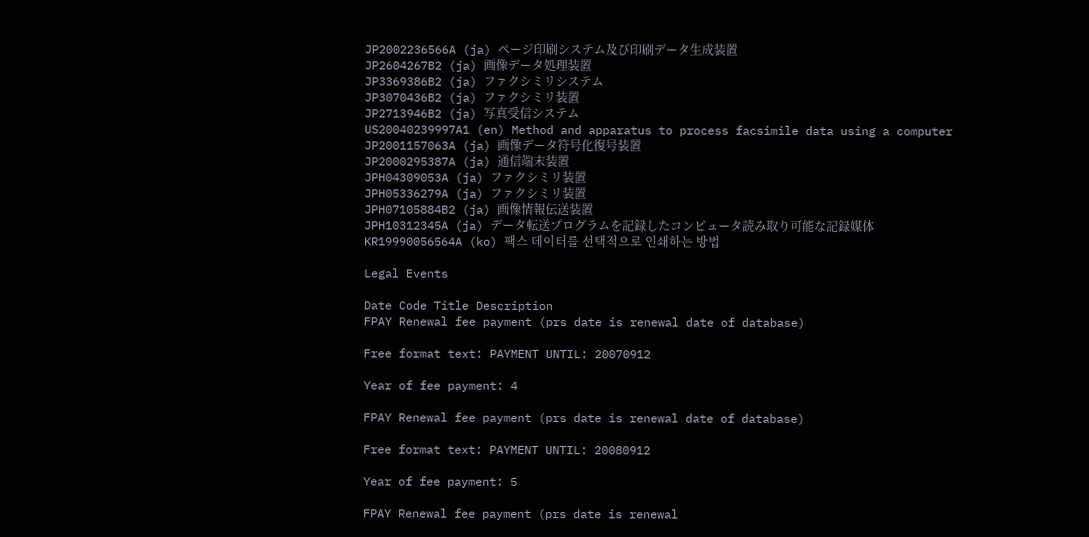JP2002236566A (ja) ページ印刷システム及び印刷データ生成装置
JP2604267B2 (ja) 画像データ処理装置
JP3369386B2 (ja) ファクシミリシステム
JP3070436B2 (ja) ファクシミリ装置
JP2713946B2 (ja) 写真受信システム
US20040239997A1 (en) Method and apparatus to process facsimile data using a computer
JP2001157063A (ja) 画像データ符号化復号装置
JP2000295387A (ja) 通信端末装置
JPH04309053A (ja) ファクシミリ装置
JPH05336279A (ja) ファクシミリ装置
JPH07105884B2 (ja) 画像情報伝送装置
JPH10312345A (ja) データ転送プログラムを記録したコンピュータ読み取り可能な記録媒体
KR19990056564A (ko) 팩스 데이터를 선택적으로 인쇄하는 방법

Legal Events

Date Code Title Description
FPAY Renewal fee payment (prs date is renewal date of database)

Free format text: PAYMENT UNTIL: 20070912

Year of fee payment: 4

FPAY Renewal fee payment (prs date is renewal date of database)

Free format text: PAYMENT UNTIL: 20080912

Year of fee payment: 5

FPAY Renewal fee payment (prs date is renewal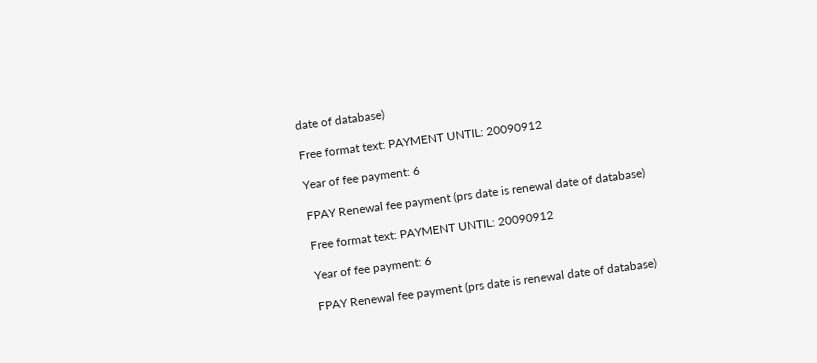date of database)

Free format text: PAYMENT UNTIL: 20090912

Year of fee payment: 6

FPAY Renewal fee payment (prs date is renewal date of database)

Free format text: PAYMENT UNTIL: 20090912

Year of fee payment: 6

FPAY Renewal fee payment (prs date is renewal date of database)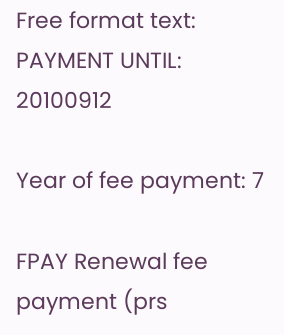Free format text: PAYMENT UNTIL: 20100912

Year of fee payment: 7

FPAY Renewal fee payment (prs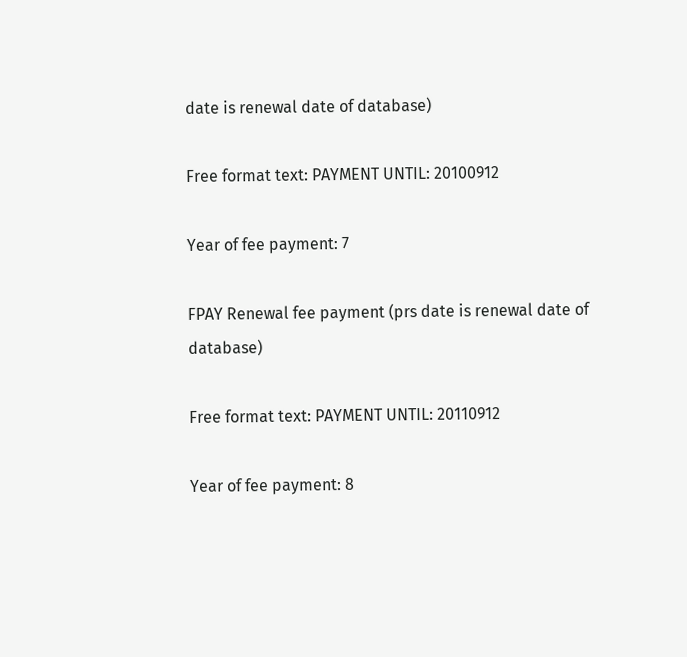date is renewal date of database)

Free format text: PAYMENT UNTIL: 20100912

Year of fee payment: 7

FPAY Renewal fee payment (prs date is renewal date of database)

Free format text: PAYMENT UNTIL: 20110912

Year of fee payment: 8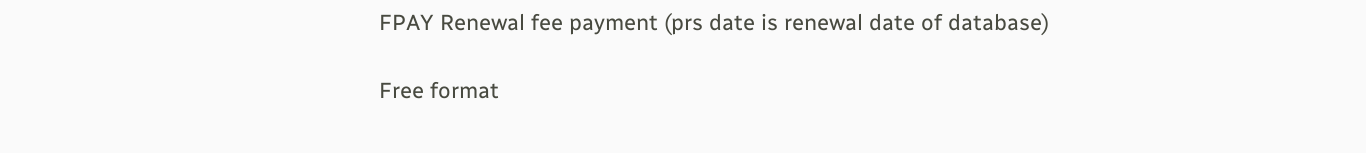FPAY Renewal fee payment (prs date is renewal date of database)

Free format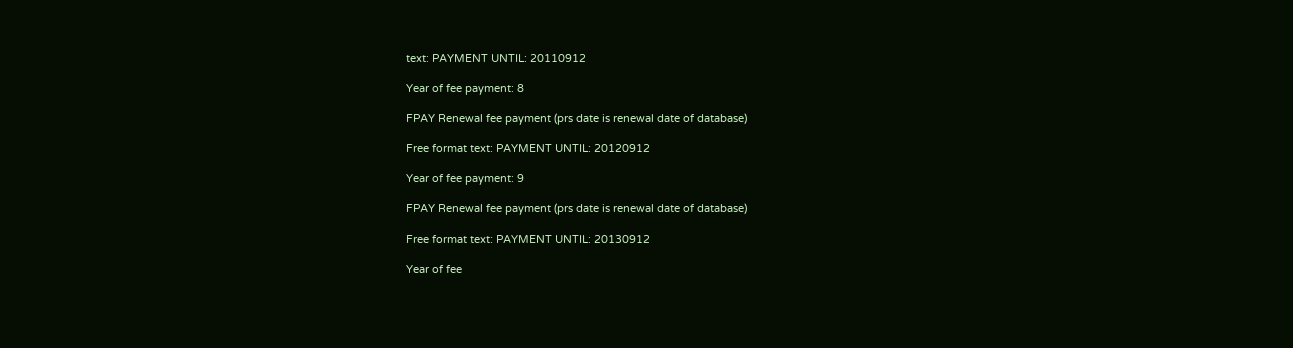text: PAYMENT UNTIL: 20110912

Year of fee payment: 8

FPAY Renewal fee payment (prs date is renewal date of database)

Free format text: PAYMENT UNTIL: 20120912

Year of fee payment: 9

FPAY Renewal fee payment (prs date is renewal date of database)

Free format text: PAYMENT UNTIL: 20130912

Year of fee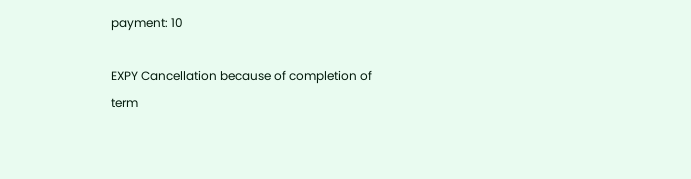payment: 10

EXPY Cancellation because of completion of term